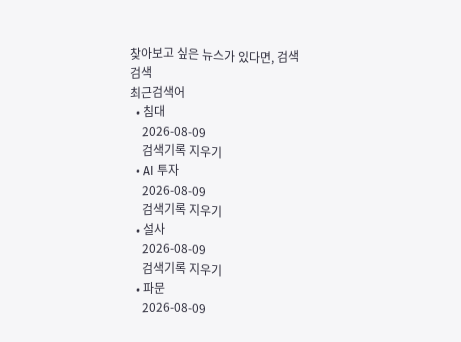찾아보고 싶은 뉴스가 있다면, 검색
검색
최근검색어
  • 침대
    2026-08-09
    검색기록 지우기
  • AI 투자
    2026-08-09
    검색기록 지우기
  • 설사
    2026-08-09
    검색기록 지우기
  • 파문
    2026-08-09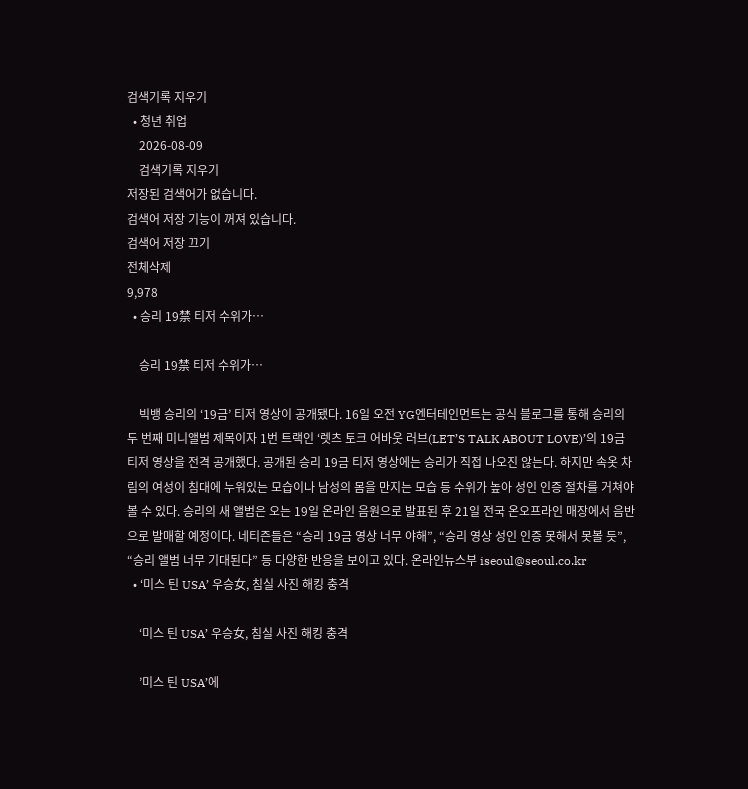검색기록 지우기
  • 청년 취업
    2026-08-09
    검색기록 지우기
저장된 검색어가 없습니다.
검색어 저장 기능이 꺼져 있습니다.
검색어 저장 끄기
전체삭제
9,978
  • 승리 19禁 티저 수위가…

    승리 19禁 티저 수위가…

    빅뱅 승리의 ‘19금’ 티저 영상이 공개됐다. 16일 오전 YG엔터테인먼트는 공식 블로그를 통해 승리의 두 번째 미니앨범 제목이자 1번 트랙인 ‘렛츠 토크 어바웃 러브(LET’S TALK ABOUT LOVE)’의 19금 티저 영상을 전격 공개했다. 공개된 승리 19금 티저 영상에는 승리가 직접 나오진 않는다. 하지만 속옷 차림의 여성이 침대에 누워있는 모습이나 남성의 몸을 만지는 모습 등 수위가 높아 성인 인증 절차를 거쳐야 볼 수 있다. 승리의 새 앨범은 오는 19일 온라인 음원으로 발표된 후 21일 전국 온오프라인 매장에서 음반으로 발매할 예정이다. 네티즌들은 “승리 19금 영상 너무 야해”, “승리 영상 성인 인증 못해서 못볼 듯”, “승리 앨범 너무 기대된다” 등 다양한 반응을 보이고 있다. 온라인뉴스부 iseoul@seoul.co.kr
  • ‘미스 틴 USA’ 우승女, 침실 사진 해킹 충격

    ‘미스 틴 USA’ 우승女, 침실 사진 해킹 충격

    ’미스 틴 USA’에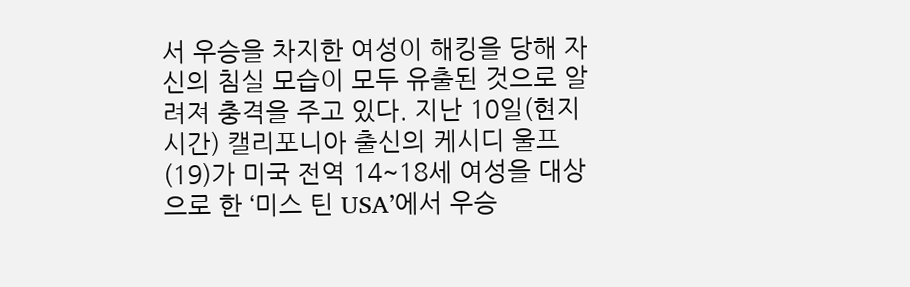서 우승을 차지한 여성이 해킹을 당해 자신의 침실 모습이 모두 유출된 것으로 알려져 충격을 주고 있다. 지난 10일(현지시간) 캘리포니아 출신의 케시디 울프(19)가 미국 전역 14~18세 여성을 대상으로 한 ‘미스 틴 USA’에서 우승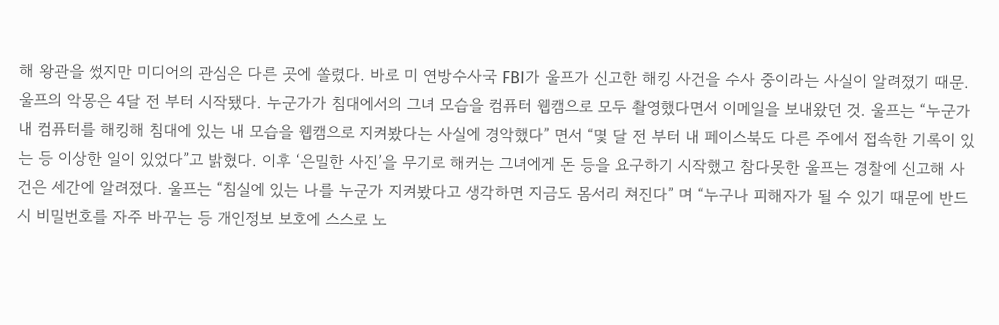해 왕관을 썼지만 미디어의 관심은 다른 곳에 쏠렸다. 바로 미 연방수사국 FBI가 울프가 신고한 해킹 사건을 수사 중이라는 사실이 알려졌기 때문. 울프의 악몽은 4달 전 부터 시작됐다. 누군가가 침대에서의 그녀 모습을 컴퓨터 웹캠으로 모두 촬영했다면서 이메일을 보내왔던 것. 울프는 “누군가 내 컴퓨터를 해킹해 침대에 있는 내 모습을 웹캠으로 지켜봤다는 사실에 경악했다” 면서 “몇 달 전 부터 내 페이스북도 다른 주에서 접속한 기록이 있는 등 이상한 일이 있었다”고 밝혔다. 이후 ‘은밀한 사진’을 무기로 해커는 그녀에게 돈 등을 요구하기 시작했고 참다못한 울프는 경찰에 신고해 사건은 세간에 알려졌다. 울프는 “침실에 있는 나를 누군가 지켜봤다고 생각하면 지금도 몸서리 쳐진다” 며 “누구나 피해자가 될 수 있기 때문에 반드시 비밀번호를 자주 바꾸는 등 개인정보 보호에 스스로 노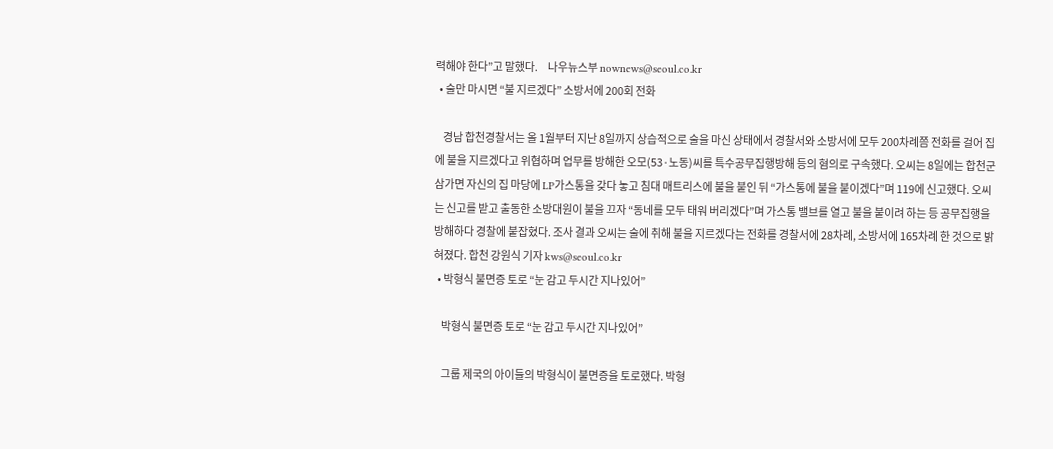력해야 한다”고 말했다.     나우뉴스부 nownews@seoul.co.kr
  • 술만 마시면 “불 지르겠다” 소방서에 200회 전화

    경남 합천경찰서는 올 1월부터 지난 8일까지 상습적으로 술을 마신 상태에서 경찰서와 소방서에 모두 200차례쯤 전화를 걸어 집에 불을 지르겠다고 위협하며 업무를 방해한 오모(53·노동)씨를 특수공무집행방해 등의 혐의로 구속했다. 오씨는 8일에는 합천군 삼가면 자신의 집 마당에 LP가스통을 갖다 놓고 침대 매트리스에 불을 붙인 뒤 “가스통에 불을 붙이겠다”며 119에 신고했다. 오씨는 신고를 받고 출동한 소방대원이 불을 끄자 “동네를 모두 태워 버리겠다”며 가스통 밸브를 열고 불을 붙이려 하는 등 공무집행을 방해하다 경찰에 붙잡혔다. 조사 결과 오씨는 술에 취해 불을 지르겠다는 전화를 경찰서에 28차례, 소방서에 165차례 한 것으로 밝혀졌다. 합천 강원식 기자 kws@seoul.co.kr
  • 박형식 불면증 토로 “눈 감고 두시간 지나있어”

    박형식 불면증 토로 “눈 감고 두시간 지나있어”

    그룹 제국의 아이들의 박형식이 불면증을 토로했다. 박형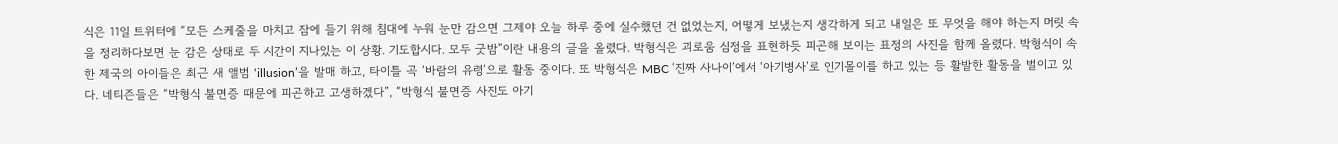식은 11일 트위터에 “모든 스케줄을 마치고 잠에 들기 위해 침대에 누워 눈만 감으면 그제야 오늘 하루 중에 실수했던 건 없었는지, 어떻게 보냈는지 생각하게 되고 내일은 또 무엇을 해야 하는지 머릿 속을 정리하다보면 눈 감은 상태로 두 시간이 지나있는 이 상황. 기도합시다. 모두 굿밤”이란 내용의 글을 올렸다. 박형식은 괴로움 심정을 표현하듯 피곤해 보이는 표정의 사진을 함께 올렸다. 박형식이 속한 제국의 아이들은 최근 새 앨범 ‘illusion’을 발매 하고, 타이틀 곡 ‘바람의 유령’으로 활동 중이다. 또 박형식은 MBC ‘진짜 사나이’에서 ‘아기병사’로 인기몰이를 하고 있는 등 활발한 활동을 벌이고 있다. 네티즌들은 “박형식 불면증 때문에 피곤하고 고생하겠다”, “박형식 불면증 사진도 아기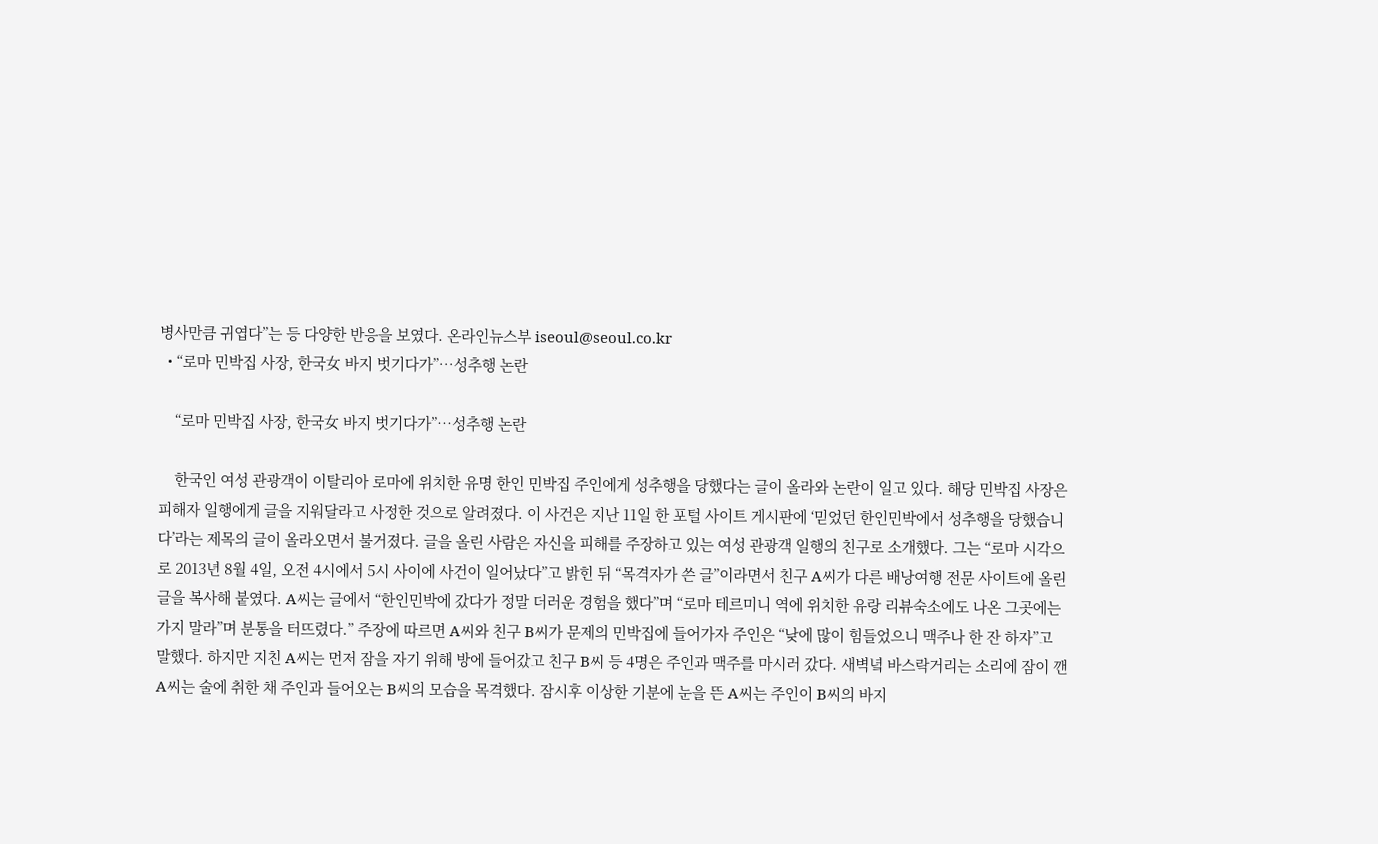병사만큼 귀엽다”는 등 다양한 반응을 보였다. 온라인뉴스부 iseoul@seoul.co.kr
  • “로마 민박집 사장, 한국女 바지 벗기다가”…성추행 논란

    “로마 민박집 사장, 한국女 바지 벗기다가”…성추행 논란

    한국인 여성 관광객이 이탈리아 로마에 위치한 유명 한인 민박집 주인에게 성추행을 당했다는 글이 올라와 논란이 일고 있다. 해당 민박집 사장은 피해자 일행에게 글을 지워달라고 사정한 것으로 알려졌다. 이 사건은 지난 11일 한 포털 사이트 게시판에 ‘믿었던 한인민박에서 성추행을 당했습니다’라는 제목의 글이 올라오면서 불거졌다. 글을 올린 사람은 자신을 피해를 주장하고 있는 여성 관광객 일행의 친구로 소개했다. 그는 “로마 시각으로 2013년 8월 4일, 오전 4시에서 5시 사이에 사건이 일어났다”고 밝힌 뒤 “목격자가 쓴 글”이라면서 친구 A씨가 다른 배낭여행 전문 사이트에 올린 글을 복사해 붙였다. A씨는 글에서 “한인민박에 갔다가 정말 더러운 경험을 했다”며 “로마 테르미니 역에 위치한 유랑 리뷰숙소에도 나온 그곳에는 가지 말라”며 분통을 터뜨렸다.” 주장에 따르면 A씨와 친구 B씨가 문제의 민박집에 들어가자 주인은 “낮에 많이 힘들었으니 맥주나 한 잔 하자”고 말했다. 하지만 지친 A씨는 먼저 잠을 자기 위해 방에 들어갔고 친구 B씨 등 4명은 주인과 맥주를 마시러 갔다. 새벽녘 바스락거리는 소리에 잠이 깬 A씨는 술에 취한 채 주인과 들어오는 B씨의 모습을 목격했다. 잠시후 이상한 기분에 눈을 뜬 A씨는 주인이 B씨의 바지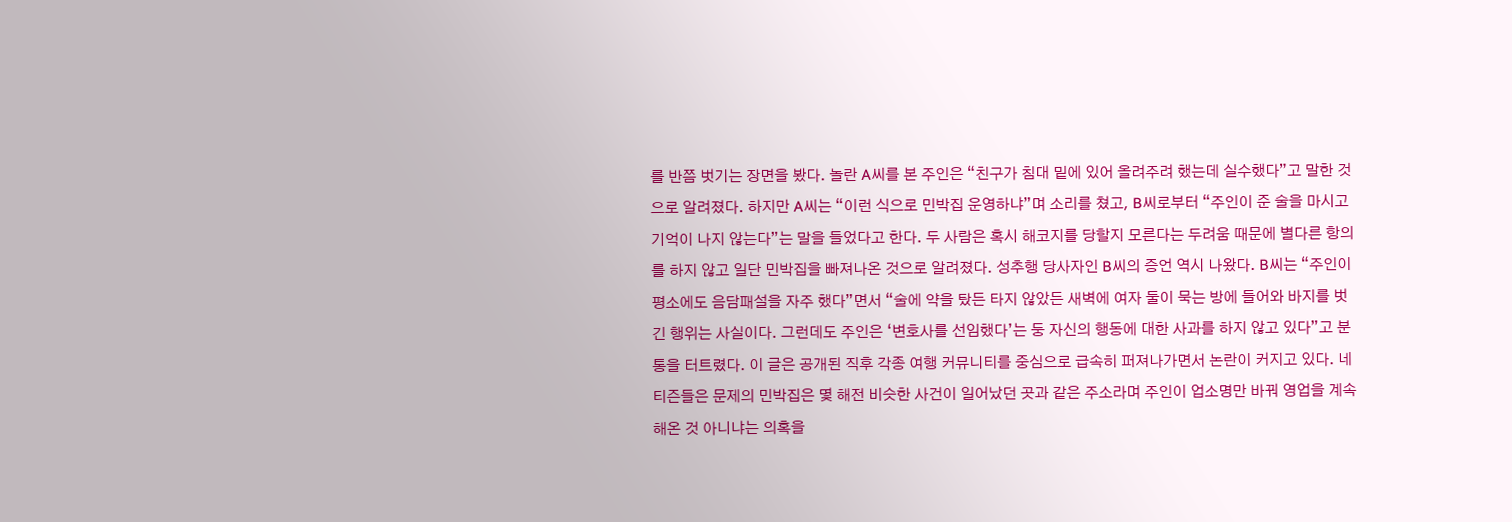를 반쯤 벗기는 장면을 봤다. 놀란 A씨를 본 주인은 “친구가 침대 밑에 있어 올려주려 했는데 실수했다”고 말한 것으로 알려졌다. 하지만 A씨는 “이런 식으로 민박집 운영하냐”며 소리를 쳤고, B씨로부터 “주인이 준 술을 마시고 기억이 나지 않는다”는 말을 들었다고 한다. 두 사람은 혹시 해코지를 당할지 모른다는 두려움 때문에 별다른 항의를 하지 않고 일단 민박집을 빠져나온 것으로 알려졌다. 성추행 당사자인 B씨의 증언 역시 나왔다. B씨는 “주인이 평소에도 음담패설을 자주 했다”면서 “술에 약을 탔든 타지 않았든 새벽에 여자 둘이 묵는 방에 들어와 바지를 벗긴 행위는 사실이다. 그런데도 주인은 ‘변호사를 선임했다’는 둥 자신의 행동에 대한 사과를 하지 않고 있다”고 분통을 터트렸다. 이 글은 공개된 직후 각종 여행 커뮤니티를 중심으로 급속히 퍼져나가면서 논란이 커지고 있다. 네티즌들은 문제의 민박집은 몇 해전 비슷한 사건이 일어났던 곳과 같은 주소라며 주인이 업소명만 바꿔 영업을 계속해온 것 아니냐는 의혹을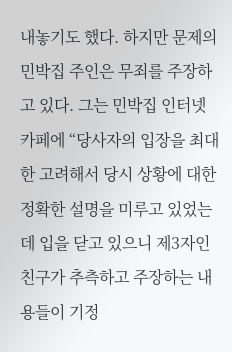내놓기도 했다. 하지만 문제의 민박집 주인은 무죄를 주장하고 있다. 그는 민박집 인터넷 카페에 “당사자의 입장을 최대한 고려해서 당시 상황에 대한 정확한 설명을 미루고 있었는데 입을 닫고 있으니 제3자인 친구가 추측하고 주장하는 내용들이 기정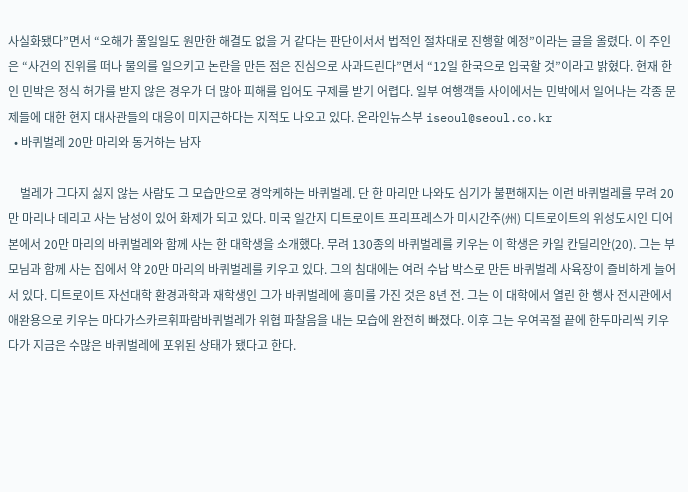사실화됐다”면서 “오해가 풀일일도 원만한 해결도 없을 거 같다는 판단이서서 법적인 절차대로 진행할 예정”이라는 글을 올렸다. 이 주인은 “사건의 진위를 떠나 물의를 일으키고 논란을 만든 점은 진심으로 사과드린다”면서 “12일 한국으로 입국할 것”이라고 밝혔다. 현재 한인 민박은 정식 허가를 받지 않은 경우가 더 많아 피해를 입어도 구제를 받기 어렵다. 일부 여행객들 사이에서는 민박에서 일어나는 각종 문제들에 대한 현지 대사관들의 대응이 미지근하다는 지적도 나오고 있다. 온라인뉴스부 iseoul@seoul.co.kr
  • 바퀴벌레 20만 마리와 동거하는 남자

    벌레가 그다지 싫지 않는 사람도 그 모습만으로 경악케하는 바퀴벌레. 단 한 마리만 나와도 심기가 불편해지는 이런 바퀴벌레를 무려 20만 마리나 데리고 사는 남성이 있어 화제가 되고 있다. 미국 일간지 디트로이트 프리프레스가 미시간주(州) 디트로이트의 위성도시인 디어본에서 20만 마리의 바퀴벌레와 함께 사는 한 대학생을 소개했다. 무려 130종의 바퀴벌레를 키우는 이 학생은 카일 칸딜리안(20). 그는 부모님과 함께 사는 집에서 약 20만 마리의 바퀴벌레를 키우고 있다. 그의 침대에는 여러 수납 박스로 만든 바퀴벌레 사육장이 즐비하게 늘어서 있다. 디트로이트 자선대학 환경과학과 재학생인 그가 바퀴벌레에 흥미를 가진 것은 8년 전. 그는 이 대학에서 열린 한 행사 전시관에서 애완용으로 키우는 마다가스카르휘파람바퀴벌레가 위협 파찰음을 내는 모습에 완전히 빠졌다. 이후 그는 우여곡절 끝에 한두마리씩 키우다가 지금은 수많은 바퀴벌레에 포위된 상태가 됐다고 한다.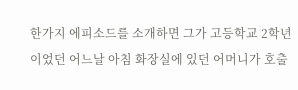한가지 에피소드를 소개하면 그가 고등학교 2학년이었던 어느날 아침 화장실에 있던 어머니가 호출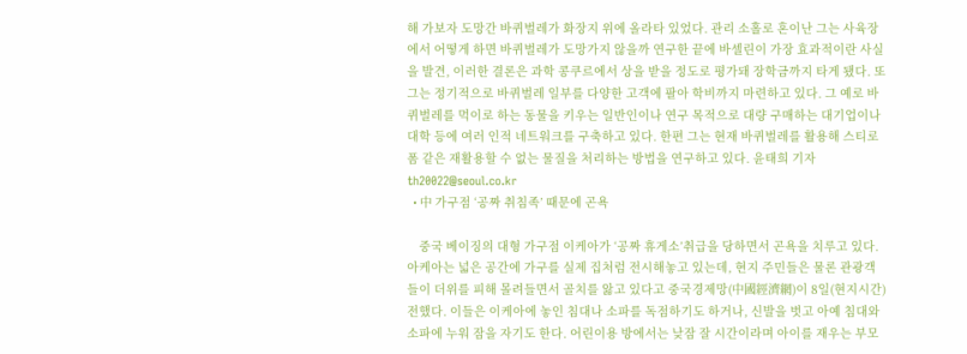해 가보자 도망간 바퀴벌레가 화장지 위에 올라타 있었다. 관리 소홀로 혼이난 그는 사육장에서 어떻게 하면 바퀴벌레가 도망가지 않을까 연구한 끝에 바셀린이 가장 효과적이란 사실을 발견, 이러한 결론은 과학 콩쿠르에서 상을 받을 정도로 평가돼 장학금까지 타게 됐다. 또 그는 정기적으로 바퀴벌레 일부를 다양한 고객에 팔아 학비까지 마련하고 있다. 그 예로 바퀴벌레를 먹이로 하는 동물을 키우는 일반인이나 연구 목적으로 대량 구매하는 대기업이나 대학 등에 여러 인적 네트워크를 구축하고 있다. 한편 그는 현재 바퀴벌레를 활용해 스티로폼 같은 재활용할 수 없는 물질을 처리하는 방법을 연구하고 있다. 윤태희 기자 th20022@seoul.co.kr
  • 中 가구점 ‘공짜 취침족’ 때문에 곤욕

    중국 베이징의 대형 가구점 이케아가 ‘공짜 휴게소’취급을 당하면서 곤욕을 치루고 있다. 아케아는 넓은 공간에 가구를 실제 집처럼 전시해놓고 있는데, 현지 주민들은 물론 관광객들이 더위를 피해 몰려들면서 골치를 앓고 있다고 중국경제망(中國經濟網)이 8일(현지시간) 전했다. 이들은 이케아에 놓인 침대나 소파를 독점하기도 하거나, 신발을 벗고 아예 침대와 소파에 누워 잠을 자기도 한다. 어린이용 방에서는 낮잠 잘 시간이라며 아이를 재우는 부모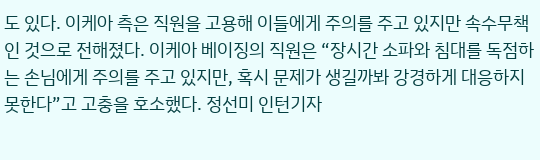도 있다. 이케아 측은 직원을 고용해 이들에게 주의를 주고 있지만 속수무책인 것으로 전해졌다. 이케아 베이징의 직원은 “장시간 소파와 침대를 독점하는 손님에게 주의를 주고 있지만, 혹시 문제가 생길까봐 강경하게 대응하지 못한다”고 고충을 호소했다. 정선미 인턴기자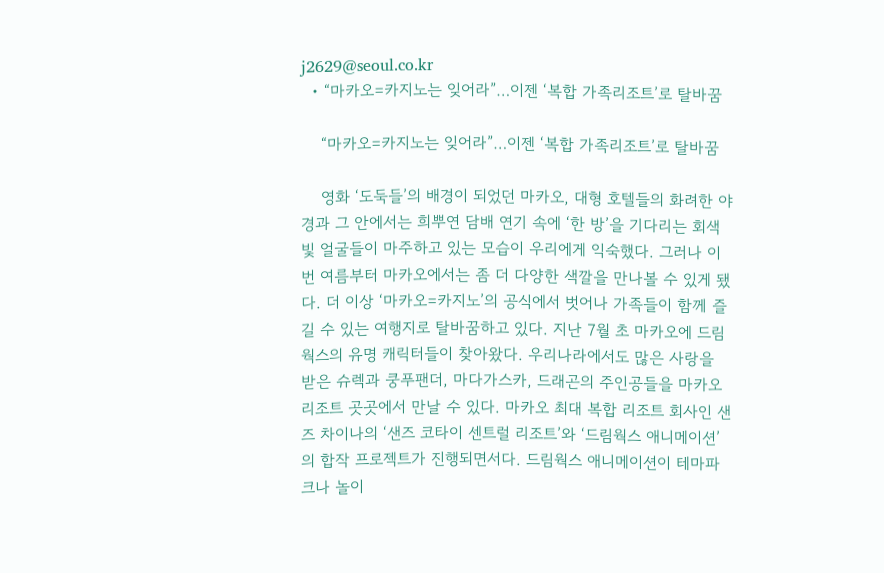j2629@seoul.co.kr
  • “마카오=카지노는 잊어라”…이젠 ‘복합 가족리조트’로 탈바꿈

    “마카오=카지노는 잊어라”…이젠 ‘복합 가족리조트’로 탈바꿈

    영화 ‘도둑들’의 배경이 되었던 마카오, 대형 호텔들의 화려한 야경과 그 안에서는 희뿌연 담배 연기 속에 ‘한 방’을 기다리는 회색빛 얼굴들이 마주하고 있는 모습이 우리에게 익숙했다. 그러나 이번 여름부터 마카오에서는 좀 더 다양한 색깔을 만나볼 수 있게 됐다. 더 이상 ‘마카오=카지노’의 공식에서 벗어나 가족들이 함께 즐길 수 있는 여행지로 탈바꿈하고 있다. 지난 7월 초 마카오에 드림웍스의 유명 캐릭터들이 찾아왔다. 우리나라에서도 많은 사랑을 받은 슈렉과 쿵푸팬더, 마다가스카, 드래곤의 주인공들을 마카오 리조트 곳곳에서 만날 수 있다. 마카오 최대 복합 리조트 회사인 샌즈 차이나의 ‘샌즈 코타이 센트럴 리조트’와 ‘드림웍스 애니메이션’의 합작 프로젝트가 진행되면서다. 드림웍스 애니메이션이 테마파크나 놀이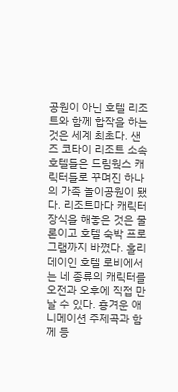공원이 아닌 호텔 리조트와 함께 합작을 하는 것은 세계 최초다. 샌즈 코타이 리조트 소속 호텔들은 드림웍스 캐릭터들로 꾸며진 하나의 가족 놀이공원이 됐다. 리조트마다 캐릭터 장식을 해놓은 것은 물론이고 호텔 숙박 프로그램까지 바꼈다. 홀리데이인 호텔 로비에서는 네 종류의 캐릭터를 오전과 오후에 직접 만날 수 있다. 흥겨운 애니메이션 주제곡과 함께 등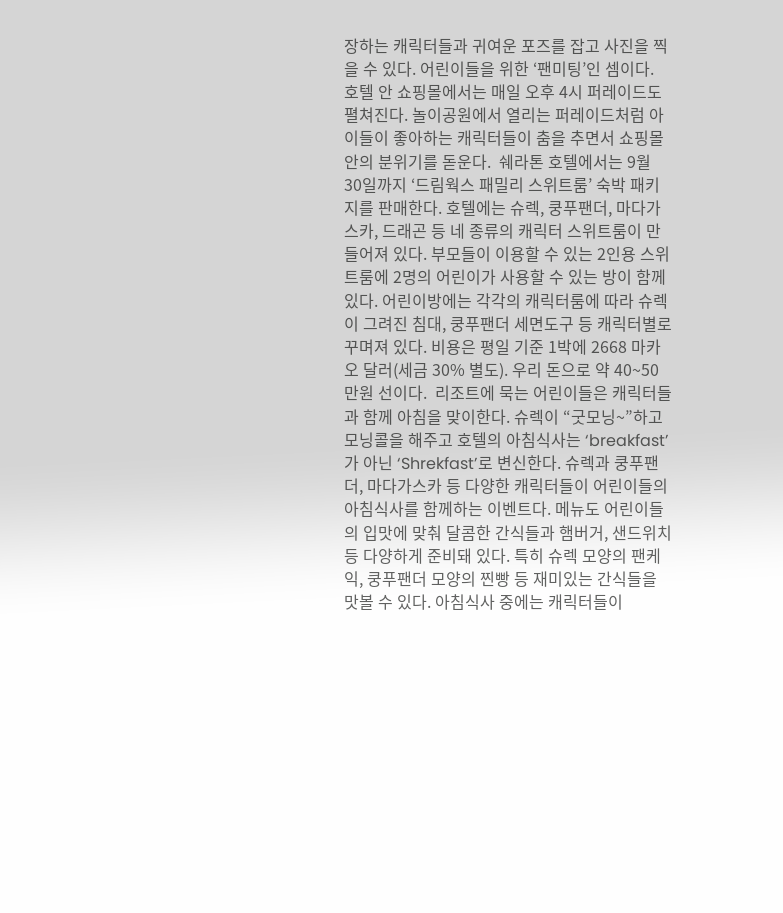장하는 캐릭터들과 귀여운 포즈를 잡고 사진을 찍을 수 있다. 어린이들을 위한 ‘팬미팅’인 셈이다. 호텔 안 쇼핑몰에서는 매일 오후 4시 퍼레이드도 펼쳐진다. 놀이공원에서 열리는 퍼레이드처럼 아이들이 좋아하는 캐릭터들이 춤을 추면서 쇼핑몰 안의 분위기를 돋운다.  쉐라톤 호텔에서는 9월 30일까지 ‘드림웍스 패밀리 스위트룸’ 숙박 패키지를 판매한다. 호텔에는 슈렉, 쿵푸팬더, 마다가스카, 드래곤 등 네 종류의 캐릭터 스위트룸이 만들어져 있다. 부모들이 이용할 수 있는 2인용 스위트룸에 2명의 어린이가 사용할 수 있는 방이 함께 있다. 어린이방에는 각각의 캐릭터룸에 따라 슈렉이 그려진 침대, 쿵푸팬더 세면도구 등 캐릭터별로 꾸며져 있다. 비용은 평일 기준 1박에 2668 마카오 달러(세금 30% 별도). 우리 돈으로 약 40~50만원 선이다.  리조트에 묵는 어린이들은 캐릭터들과 함께 아침을 맞이한다. 슈렉이 “굿모닝~”하고 모닝콜을 해주고 호텔의 아침식사는 ‘breakfast’가 아닌 ‘Shrekfast’로 변신한다. 슈렉과 쿵푸팬더, 마다가스카 등 다양한 캐릭터들이 어린이들의 아침식사를 함께하는 이벤트다. 메뉴도 어린이들의 입맛에 맞춰 달콤한 간식들과 햄버거, 샌드위치 등 다양하게 준비돼 있다. 특히 슈렉 모양의 팬케익, 쿵푸팬더 모양의 찐빵 등 재미있는 간식들을 맛볼 수 있다. 아침식사 중에는 캐릭터들이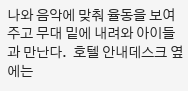나와 음악에 맞춰 율동을 보여주고 무대 밑에 내려와 아이들과 만난다.  호텔 안내데스크 옆에는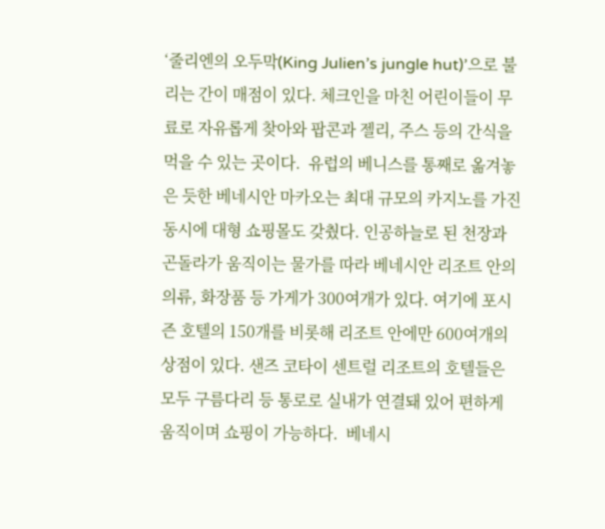‘줄리엔의 오두막(King Julien’s jungle hut)’으로 불리는 간이 매점이 있다. 체크인을 마친 어린이들이 무료로 자유롭게 찾아와 팝콘과 젤리, 주스 등의 간식을 먹을 수 있는 곳이다.  유럽의 베니스를 통째로 옮겨놓은 듯한 베네시안 마카오는 최대 규모의 카지노를 가진 동시에 대형 쇼핑몰도 갖췄다. 인공하늘로 된 천장과 곤돌라가 움직이는 물가를 따라 베네시안 리조트 안의 의류, 화장품 등 가게가 300여개가 있다. 여기에 포시즌 호텔의 150개를 비롯해 리조트 안에만 600여개의 상점이 있다. 샌즈 코타이 센트럴 리조트의 호텔들은 모두 구름다리 등 통로로 실내가 연결돼 있어 편하게 움직이며 쇼핑이 가능하다.  베네시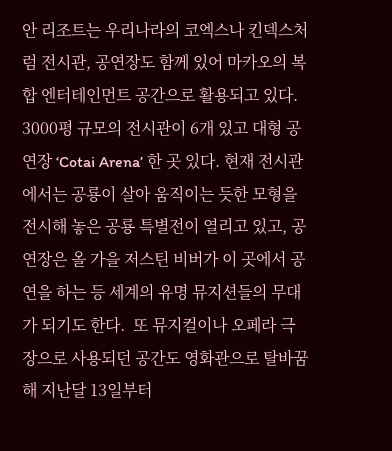안 리조트는 우리나라의 코엑스나 킨덱스처럼 전시관, 공연장도 함께 있어 마카오의 복합 엔터테인먼트 공간으로 활용되고 있다. 3000평 규모의 전시관이 6개 있고 대형 공연장 ‘Cotai Arena’ 한 곳 있다. 현재 전시관에서는 공룡이 살아 움직이는 듯한 모형을 전시해 놓은 공룡 특별전이 열리고 있고, 공연장은 올 가을 저스틴 비버가 이 곳에서 공연을 하는 등 세계의 유명 뮤지션들의 무대가 되기도 한다.  또 뮤지컬이나 오페라 극장으로 사용되던 공간도 영화관으로 탈바꿈해 지난달 13일부터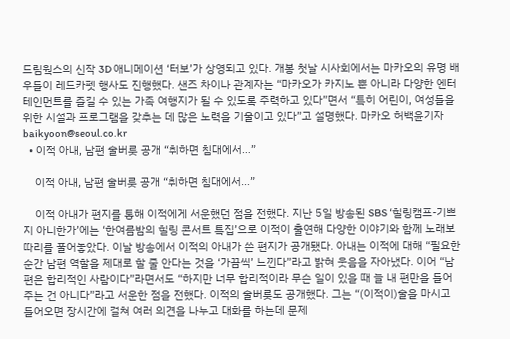드림웍스의 신작 3D 애니메이션 ‘터보’가 상영되고 있다. 개봉 첫날 시사회에서는 마카오의 유명 배우들이 레드카펫 행사도 진행했다. 샌즈 차이나 관계자는 “마카오가 카지노 뿐 아니라 다양한 엔터테인먼트를 즐길 수 있는 가족 여행지가 될 수 있도록 주력하고 있다”면서 “특히 어린이, 여성들을 위한 시설과 프로그램을 갖추는 데 많은 노력을 기울이고 있다”고 설명했다. 마카오 허백윤기자 baikyoon@seoul.co.kr
  • 이적 아내, 남편 술버릇 공개 “취하면 침대에서…”

    이적 아내, 남편 술버릇 공개 “취하면 침대에서…”

    이적 아내가 편지를 통해 이적에게 서운했던 점을 전했다. 지난 5일 방송된 SBS ‘힐링캠프-기쁘지 아니한가’에는 ‘한여름밤의 힐링 콘서트 특집’으로 이적이 출연해 다양한 이야기와 함께 노래보따리를 풀어놓았다. 이날 방송에서 이적의 아내가 쓴 편지가 공개됐다. 아내는 이적에 대해 “필요한 순간 남편 역할을 제대로 할 줄 안다는 것을 ‘가끔씩’ 느낀다”라고 밝혀 웃음을 자아냈다. 이어 “남편은 합리적인 사람이다”라면서도 “하지만 너무 합리적이라 무슨 일이 있을 때 늘 내 편만을 들어주는 건 아니다”라고 서운한 점을 전했다. 이적의 술버릇도 공개했다. 그는 “(이적이)술을 마시고 들어오면 장시간에 걸쳐 여러 의견을 나누고 대화를 하는데 문제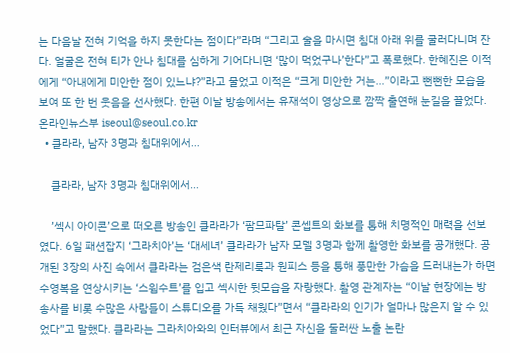는 다음날 전혀 기억을 하지 못한다는 점이다”라며 “그리고 술을 마시면 침대 아래 위를 굴러다니며 잔다. 얼굴은 전혀 티가 안나 침대를 심하게 기어다니면 ‘많이 먹었구나’한다”고 폭로했다. 한혜진은 이적에게 “아내에게 미안한 점이 있느냐?”라고 물었고 이적은 “크게 미안한 거는…”이라고 뻔뻔한 모습을 보여 또 한 번 웃음을 선사했다. 한편 이날 방송에서는 유재석이 영상으로 깜짝 출연해 눈길을 끌었다. 온라인뉴스부 iseoul@seoul.co.kr
  • 클라라, 남자 3명과 침대위에서…

    클라라, 남자 3명과 침대위에서…

    ’섹시 아이콘’으로 떠오른 방송인 클라라가 ‘팜므파탈’ 콘셉트의 화보를 통해 치명적인 매력을 선보였다. 6일 패션잡지 ‘그라치아’는 ‘대세녀’ 클라라가 남자 모델 3명과 함께 촬영한 화보를 공개했다. 공개된 3장의 사진 속에서 클라라는 검은색 란제리룩과 원피스 등을 통해 풍만한 가슴을 드러내는가 하면 수영복을 연상시키는 ‘스윔수트’를 입고 섹시한 뒷모습을 자랑했다. 촬영 관계자는 “이날 현장에는 방송사를 비롯 수많은 사람들이 스튜디오를 가득 채웠다”면서 “클라라의 인기가 얼마나 많은지 알 수 있었다”고 말했다. 클라라는 그라치아와의 인터뷰에서 최근 자신을 둘러싼 노출 논란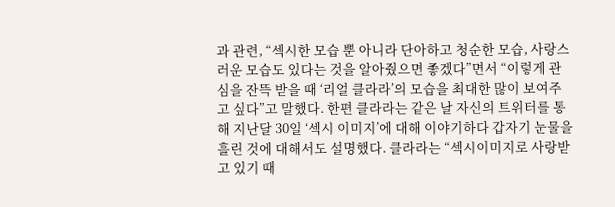과 관련, “섹시한 모습 뿐 아니라 단아하고 청순한 모습, 사랑스러운 모습도 있다는 것을 알아줬으면 좋겠다”면서 “이렇게 관심을 잔뜩 받을 때 ‘리얼 클라라’의 모습을 최대한 많이 보여주고 싶다”고 말했다. 한편 클라라는 같은 날 자신의 트위터를 통해 지난달 30일 ‘섹시 이미지’에 대해 이야기하다 갑자기 눈물을 흘린 것에 대해서도 설명했다. 클라라는 “섹시이미지로 사랑받고 있기 때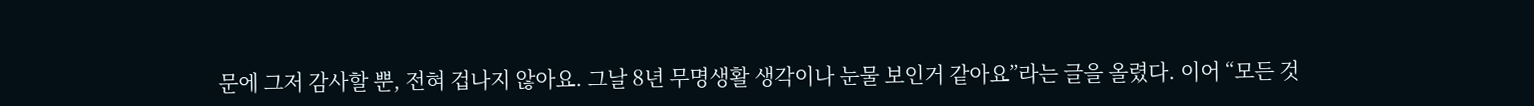문에 그저 감사할 뿐, 전혀 겁나지 않아요. 그날 8년 무명생활 생각이나 눈물 보인거 같아요”라는 글을 올렸다. 이어 “모든 것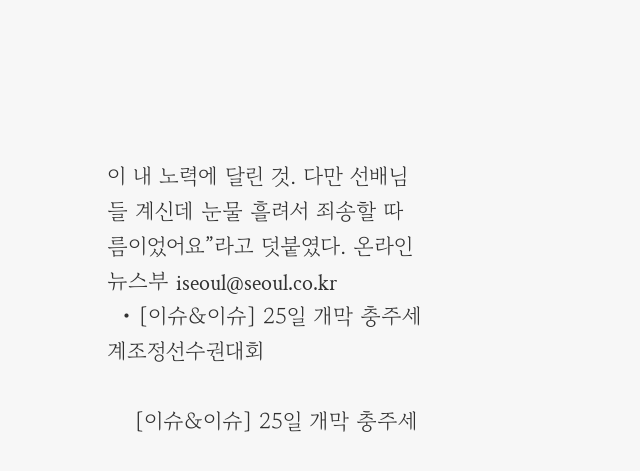이 내 노력에 달린 것. 다만 선배님들 계신데 눈물 흘려서 죄송할 따름이었어요”라고 덧붙였다. 온라인뉴스부 iseoul@seoul.co.kr
  • [이슈&이슈] 25일 개막 충주세계조정선수권대회

    [이슈&이슈] 25일 개막 충주세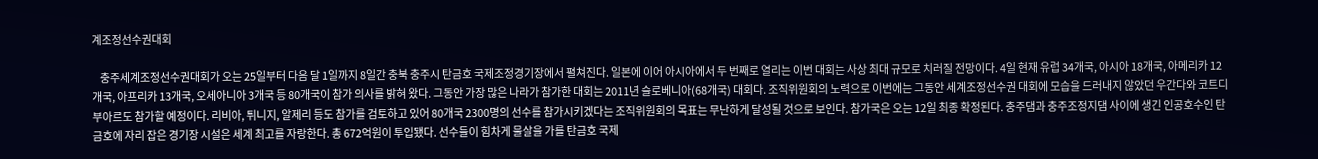계조정선수권대회

    충주세계조정선수권대회가 오는 25일부터 다음 달 1일까지 8일간 충북 충주시 탄금호 국제조정경기장에서 펼쳐진다. 일본에 이어 아시아에서 두 번째로 열리는 이번 대회는 사상 최대 규모로 치러질 전망이다. 4일 현재 유럽 34개국, 아시아 18개국, 아메리카 12개국, 아프리카 13개국, 오세아니아 3개국 등 80개국이 참가 의사를 밝혀 왔다. 그동안 가장 많은 나라가 참가한 대회는 2011년 슬로베니아(68개국) 대회다. 조직위원회의 노력으로 이번에는 그동안 세계조정선수권 대회에 모습을 드러내지 않았던 우간다와 코트디부아르도 참가할 예정이다. 리비아, 튀니지, 알제리 등도 참가를 검토하고 있어 80개국 2300명의 선수를 참가시키겠다는 조직위원회의 목표는 무난하게 달성될 것으로 보인다. 참가국은 오는 12일 최종 확정된다. 충주댐과 충주조정지댐 사이에 생긴 인공호수인 탄금호에 자리 잡은 경기장 시설은 세계 최고를 자랑한다. 총 672억원이 투입됐다. 선수들이 힘차게 물살을 가를 탄금호 국제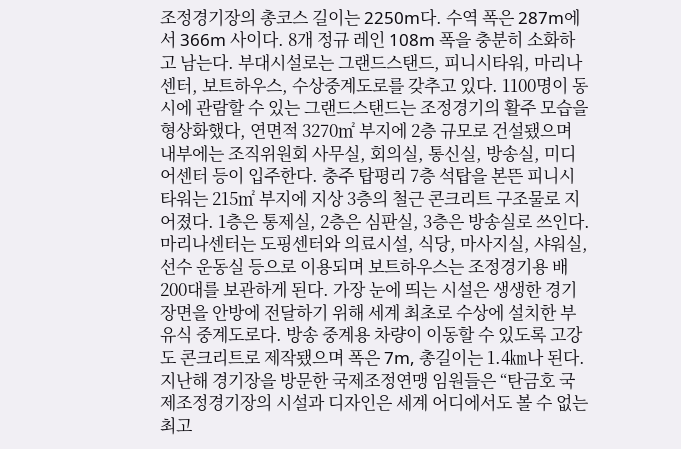조정경기장의 총코스 길이는 2250m다. 수역 폭은 287m에서 366m 사이다. 8개 정규 레인 108m 폭을 충분히 소화하고 남는다. 부대시설로는 그랜드스탠드, 피니시타워, 마리나센터, 보트하우스, 수상중계도로를 갖추고 있다. 1100명이 동시에 관람할 수 있는 그랜드스탠드는 조정경기의 활주 모습을 형상화했다, 연면적 3270㎡ 부지에 2층 규모로 건설됐으며 내부에는 조직위원회 사무실, 회의실, 통신실, 방송실, 미디어센터 등이 입주한다. 충주 탑평리 7층 석탑을 본뜬 피니시타워는 215㎡ 부지에 지상 3층의 철근 콘크리트 구조물로 지어졌다. 1층은 통제실, 2층은 심판실, 3층은 방송실로 쓰인다. 마리나센터는 도핑센터와 의료시설, 식당, 마사지실, 샤워실, 선수 운동실 등으로 이용되며 보트하우스는 조정경기용 배 200대를 보관하게 된다. 가장 눈에 띄는 시설은 생생한 경기 장면을 안방에 전달하기 위해 세계 최초로 수상에 설치한 부유식 중계도로다. 방송 중계용 차량이 이동할 수 있도록 고강도 콘크리트로 제작됐으며 폭은 7m, 총길이는 1.4㎞나 된다. 지난해 경기장을 방문한 국제조정연맹 임원들은 “탄금호 국제조정경기장의 시설과 디자인은 세계 어디에서도 볼 수 없는 최고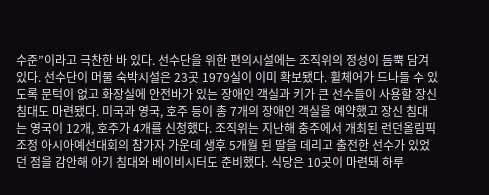수준”이라고 극찬한 바 있다. 선수단을 위한 편의시설에는 조직위의 정성이 듬뿍 담겨 있다. 선수단이 머물 숙박시설은 23곳 1979실이 이미 확보됐다. 휠체어가 드나들 수 있도록 문턱이 없고 화장실에 안전바가 있는 장애인 객실과 키가 큰 선수들이 사용할 장신 침대도 마련됐다. 미국과 영국, 호주 등이 총 7개의 장애인 객실을 예약했고 장신 침대는 영국이 12개, 호주가 4개를 신청했다. 조직위는 지난해 충주에서 개최된 런던올림픽 조정 아시아예선대회의 참가자 가운데 생후 5개월 된 딸을 데리고 출전한 선수가 있었던 점을 감안해 아기 침대와 베이비시터도 준비했다. 식당은 10곳이 마련돼 하루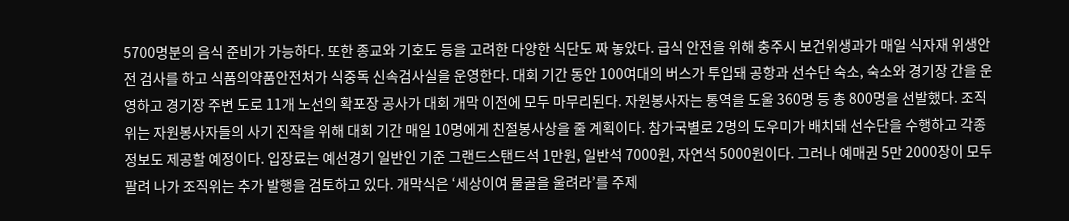5700명분의 음식 준비가 가능하다. 또한 종교와 기호도 등을 고려한 다양한 식단도 짜 놓았다. 급식 안전을 위해 충주시 보건위생과가 매일 식자재 위생안전 검사를 하고 식품의약품안전처가 식중독 신속검사실을 운영한다. 대회 기간 동안 100여대의 버스가 투입돼 공항과 선수단 숙소, 숙소와 경기장 간을 운영하고 경기장 주변 도로 11개 노선의 확포장 공사가 대회 개막 이전에 모두 마무리된다. 자원봉사자는 통역을 도울 360명 등 총 800명을 선발했다. 조직위는 자원봉사자들의 사기 진작을 위해 대회 기간 매일 10명에게 친절봉사상을 줄 계획이다. 참가국별로 2명의 도우미가 배치돼 선수단을 수행하고 각종 정보도 제공할 예정이다. 입장료는 예선경기 일반인 기준 그랜드스탠드석 1만원, 일반석 7000원, 자연석 5000원이다. 그러나 예매권 5만 2000장이 모두 팔려 나가 조직위는 추가 발행을 검토하고 있다. 개막식은 ‘세상이여 물골을 울려라’를 주제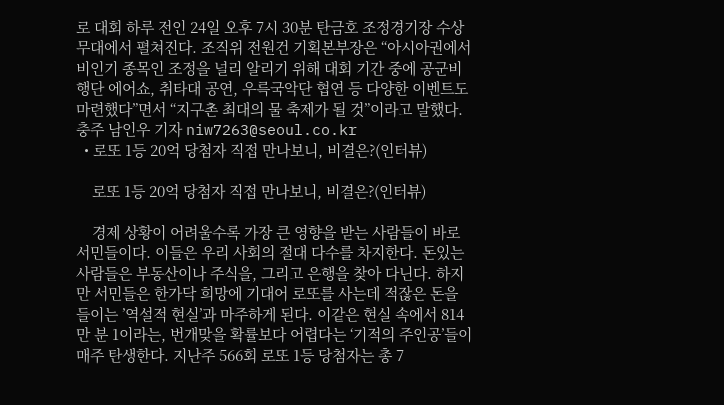로 대회 하루 전인 24일 오후 7시 30분 탄금호 조정경기장 수상 무대에서 펼쳐진다. 조직위 전원건 기획본부장은 “아시아권에서 비인기 종목인 조정을 널리 알리기 위해 대회 기간 중에 공군비행단 에어쇼, 취타대 공연, 우륵국악단 협연 등 다양한 이벤트도 마련했다”면서 “지구촌 최대의 물 축제가 될 것”이라고 말했다. 충주 남인우 기자 niw7263@seoul.co.kr
  • 로또 1등 20억 당첨자 직접 만나보니, 비결은?(인터뷰)

    로또 1등 20억 당첨자 직접 만나보니, 비결은?(인터뷰)

    경제 상황이 어려울수록 가장 큰 영향을 받는 사람들이 바로 서민들이다. 이들은 우리 사회의 절대 다수를 차지한다. 돈있는 사람들은 부동산이나 주식을, 그리고 은행을 찾아 다닌다. 하지만 서민들은 한가닥 희망에 기대어 로또를 사는데 적잖은 돈을 들이는 ’역설적 현실’과 마주하게 된다. 이같은 현실 속에서 814만 분 1이라는, 번개맞을 확률보다 어렵다는 ‘기적의 주인공’들이 매주 탄생한다. 지난주 566회 로또 1등 당첨자는 총 7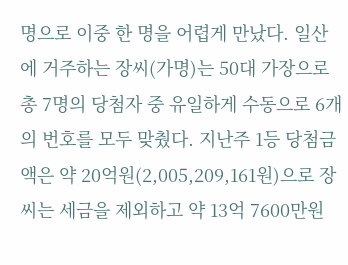명으로 이중 한 명을 어렵게 만났다. 일산에 거주하는 장씨(가명)는 50대 가장으로 총 7명의 당첨자 중 유일하게 수동으로 6개의 번호를 모두 맞췄다. 지난주 1등 당첨금액은 약 20억원(2,005,209,161원)으로 장씨는 세금을 제외하고 약 13억 7600만원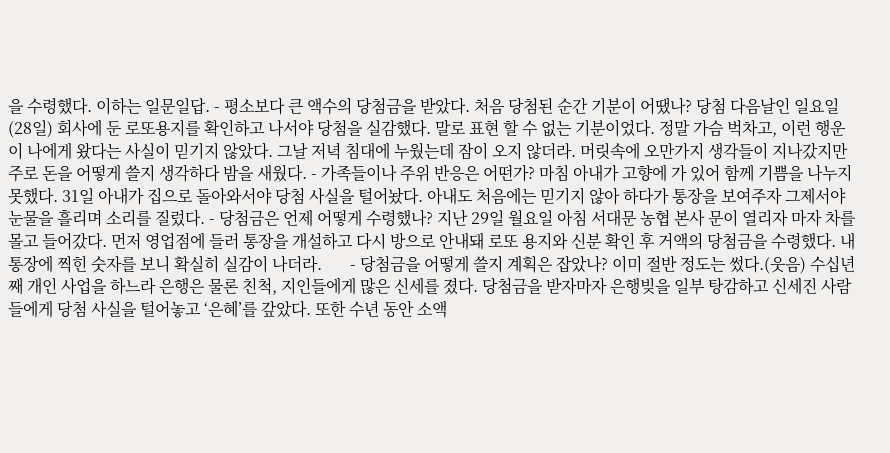을 수령했다. 이하는 일문일답. - 평소보다 큰 액수의 당첨금을 받았다. 처음 당첨된 순간 기분이 어땠나? 당첨 다음날인 일요일(28일) 회사에 둔 로또용지를 확인하고 나서야 당첨을 실감했다. 말로 표현 할 수 없는 기분이었다. 정말 가슴 벅차고, 이런 행운이 나에게 왔다는 사실이 믿기지 않았다. 그날 저녁 침대에 누웠는데 잠이 오지 않더라. 머릿속에 오만가지 생각들이 지나갔지만 주로 돈을 어떻게 쓸지 생각하다 밤을 새웠다. - 가족들이나 주위 반응은 어떤가? 마침 아내가 고향에 가 있어 함께 기쁨을 나누지 못했다. 31일 아내가 집으로 돌아와서야 당첨 사실을 털어놨다. 아내도 처음에는 믿기지 않아 하다가 통장을 보여주자 그제서야 눈물을 흘리며 소리를 질렀다. - 당첨금은 언제 어떻게 수령했나? 지난 29일 월요일 아침 서대문 농협 본사 문이 열리자 마자 차를 몰고 들어갔다. 먼저 영업점에 들러 통장을 개설하고 다시 방으로 안내돼 로또 용지와 신분 확인 후 거액의 당첨금을 수령했다. 내 통장에 찍힌 숫자를 보니 확실히 실감이 나더라.       - 당첨금을 어떻게 쓸지 계획은 잡았나? 이미 절반 정도는 썼다.(웃음) 수십년 째 개인 사업을 하느라 은행은 물론 친척, 지인들에게 많은 신세를 졌다. 당첨금을 받자마자 은행빚을 일부 탕감하고 신세진 사람들에게 당첨 사실을 털어놓고 ‘은혜’를 갚았다. 또한 수년 동안 소액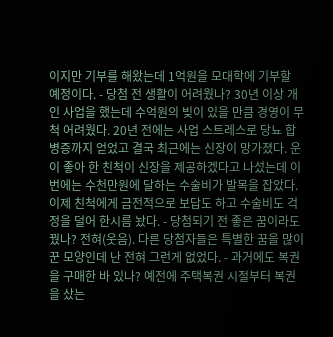이지만 기부를 해왔는데 1억원을 모대학에 기부할 예정이다. - 당첨 전 생활이 어려웠나? 30년 이상 개인 사업을 했는데 수억원의 빚이 있을 만큼 경영이 무척 어려웠다. 20년 전에는 사업 스트레스로 당뇨 합병증까지 얻었고 결국 최근에는 신장이 망가졌다. 운이 좋아 한 친척이 신장을 제공하겠다고 나섰는데 이번에는 수천만원에 달하는 수술비가 발목을 잡았다. 이제 친척에게 금전적으로 보답도 하고 수술비도 걱정을 덜어 한시름 놨다. - 당첨되기 전 좋은 꿈이라도 꿨나? 전혀(웃음). 다른 당첨자들은 특별한 꿈을 많이 꾼 모양인데 난 전혀 그런게 없었다. - 과거에도 복권을 구매한 바 있나? 예전에 주택복권 시절부터 복권을 샀는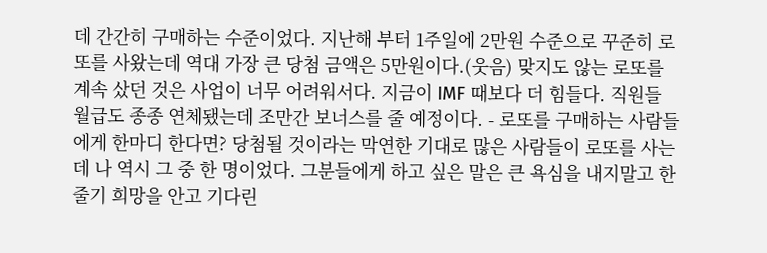데 간간히 구매하는 수준이었다. 지난해 부터 1주일에 2만원 수준으로 꾸준히 로또를 사왔는데 역대 가장 큰 당첨 금액은 5만원이다.(웃음) 맞지도 않는 로또를 계속 샀던 것은 사업이 너무 어려워서다. 지금이 IMF 때보다 더 힘들다. 직원들 월급도 종종 연체됐는데 조만간 보너스를 줄 예정이다. - 로또를 구매하는 사람들에게 한마디 한다면? 당첨될 것이라는 막연한 기대로 많은 사람들이 로또를 사는데 나 역시 그 중 한 명이었다. 그분들에게 하고 싶은 말은 큰 욕심을 내지말고 한줄기 희망을 안고 기다린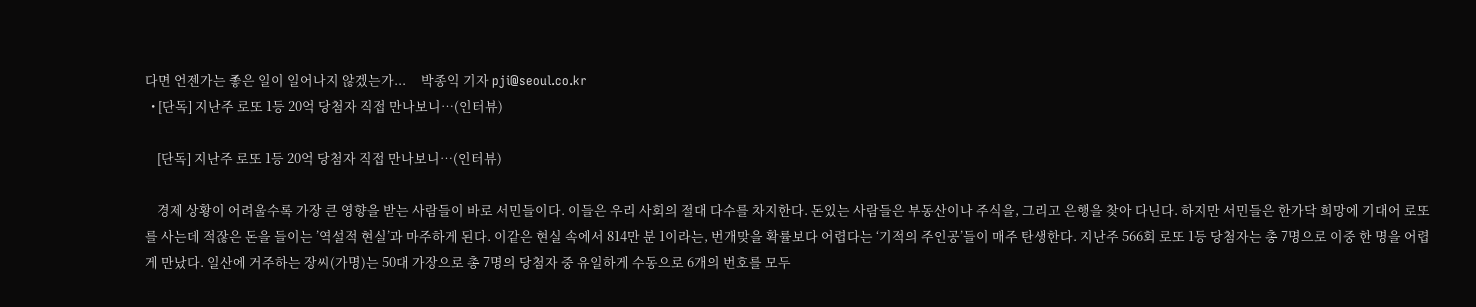다면 언젠가는 좋은 일이 일어나지 않겠는가...     박종익 기자 pji@seoul.co.kr
  • [단독] 지난주 로또 1등 20억 당첨자 직접 만나보니…(인터뷰)

    [단독] 지난주 로또 1등 20억 당첨자 직접 만나보니…(인터뷰)

    경제 상황이 어려울수록 가장 큰 영향을 받는 사람들이 바로 서민들이다. 이들은 우리 사회의 절대 다수를 차지한다. 돈있는 사람들은 부동산이나 주식을, 그리고 은행을 찾아 다닌다. 하지만 서민들은 한가닥 희망에 기대어 로또를 사는데 적잖은 돈을 들이는 ’역설적 현실’과 마주하게 된다. 이같은 현실 속에서 814만 분 1이라는, 번개맞을 확률보다 어렵다는 ‘기적의 주인공’들이 매주 탄생한다. 지난주 566회 로또 1등 당첨자는 총 7명으로 이중 한 명을 어렵게 만났다. 일산에 거주하는 장씨(가명)는 50대 가장으로 총 7명의 당첨자 중 유일하게 수동으로 6개의 번호를 모두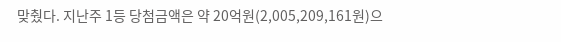맞췄다. 지난주 1등 당첨금액은 약 20억원(2,005,209,161원)으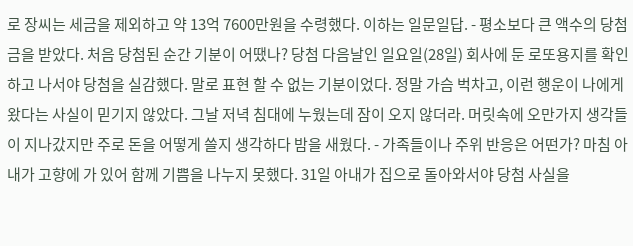로 장씨는 세금을 제외하고 약 13억 7600만원을 수령했다. 이하는 일문일답. - 평소보다 큰 액수의 당첨금을 받았다. 처음 당첨된 순간 기분이 어땠나? 당첨 다음날인 일요일(28일) 회사에 둔 로또용지를 확인하고 나서야 당첨을 실감했다. 말로 표현 할 수 없는 기분이었다. 정말 가슴 벅차고, 이런 행운이 나에게 왔다는 사실이 믿기지 않았다. 그날 저녁 침대에 누웠는데 잠이 오지 않더라. 머릿속에 오만가지 생각들이 지나갔지만 주로 돈을 어떻게 쓸지 생각하다 밤을 새웠다. - 가족들이나 주위 반응은 어떤가? 마침 아내가 고향에 가 있어 함께 기쁨을 나누지 못했다. 31일 아내가 집으로 돌아와서야 당첨 사실을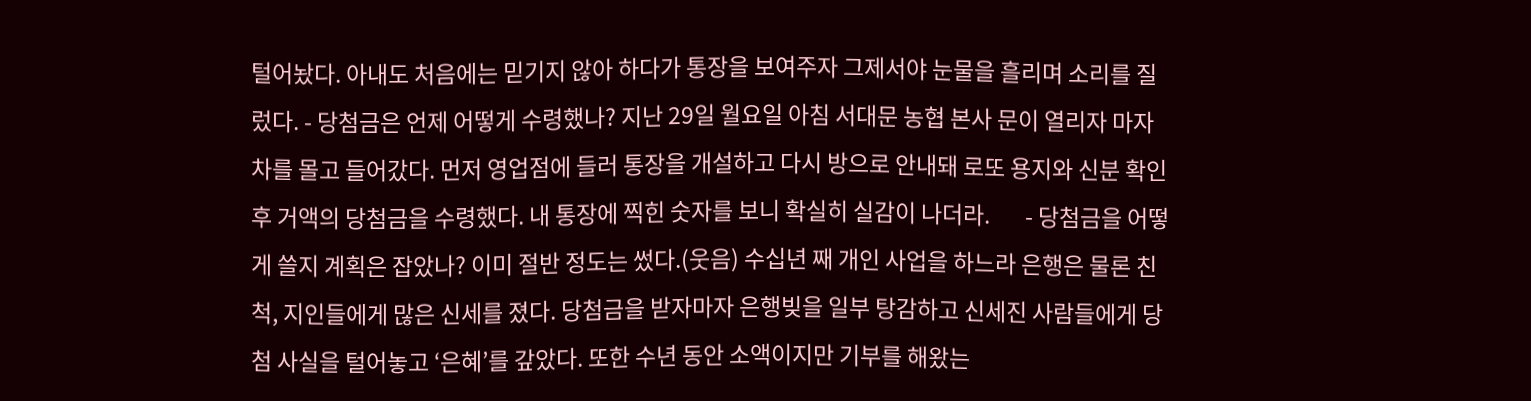털어놨다. 아내도 처음에는 믿기지 않아 하다가 통장을 보여주자 그제서야 눈물을 흘리며 소리를 질렀다. - 당첨금은 언제 어떻게 수령했나? 지난 29일 월요일 아침 서대문 농협 본사 문이 열리자 마자 차를 몰고 들어갔다. 먼저 영업점에 들러 통장을 개설하고 다시 방으로 안내돼 로또 용지와 신분 확인 후 거액의 당첨금을 수령했다. 내 통장에 찍힌 숫자를 보니 확실히 실감이 나더라.       - 당첨금을 어떻게 쓸지 계획은 잡았나? 이미 절반 정도는 썼다.(웃음) 수십년 째 개인 사업을 하느라 은행은 물론 친척, 지인들에게 많은 신세를 졌다. 당첨금을 받자마자 은행빚을 일부 탕감하고 신세진 사람들에게 당첨 사실을 털어놓고 ‘은혜’를 갚았다. 또한 수년 동안 소액이지만 기부를 해왔는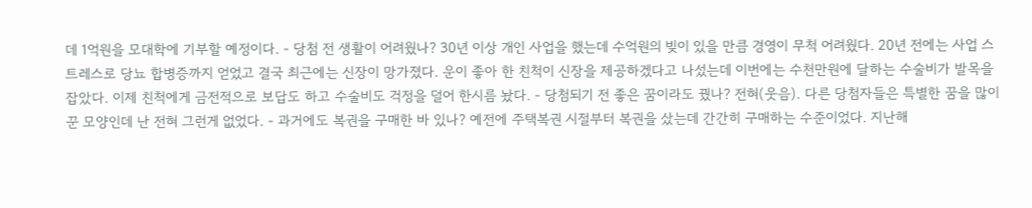데 1억원을 모대학에 기부할 예정이다. - 당첨 전 생활이 어려웠나? 30년 이상 개인 사업을 했는데 수억원의 빚이 있을 만큼 경영이 무척 어려웠다. 20년 전에는 사업 스트레스로 당뇨 합병증까지 얻었고 결국 최근에는 신장이 망가졌다. 운이 좋아 한 친척이 신장을 제공하겠다고 나섰는데 이번에는 수천만원에 달하는 수술비가 발목을 잡았다. 이제 친척에게 금전적으로 보답도 하고 수술비도 걱정을 덜어 한시름 놨다. - 당첨되기 전 좋은 꿈이라도 꿨나? 전혀(웃음). 다른 당첨자들은 특별한 꿈을 많이 꾼 모양인데 난 전혀 그런게 없었다. - 과거에도 복권을 구매한 바 있나? 예전에 주택복권 시절부터 복권을 샀는데 간간히 구매하는 수준이었다. 지난해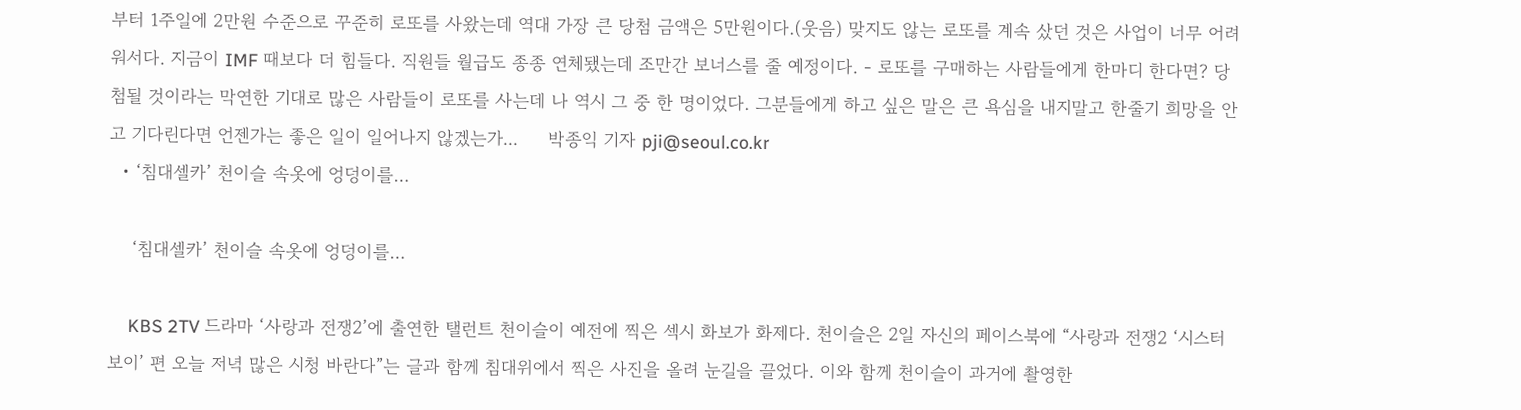부터 1주일에 2만원 수준으로 꾸준히 로또를 사왔는데 역대 가장 큰 당첨 금액은 5만원이다.(웃음) 맞지도 않는 로또를 계속 샀던 것은 사업이 너무 어려워서다. 지금이 IMF 때보다 더 힘들다. 직원들 월급도 종종 연체됐는데 조만간 보너스를 줄 예정이다. - 로또를 구매하는 사람들에게 한마디 한다면? 당첨될 것이라는 막연한 기대로 많은 사람들이 로또를 사는데 나 역시 그 중 한 명이었다. 그분들에게 하고 싶은 말은 큰 욕심을 내지말고 한줄기 희망을 안고 기다린다면 언젠가는 좋은 일이 일어나지 않겠는가...     박종익 기자 pji@seoul.co.kr
  • ‘침대셀카’ 천이슬 속옷에 엉덩이를…

    ‘침대셀카’ 천이슬 속옷에 엉덩이를…

    KBS 2TV 드라마 ‘사랑과 전쟁2’에 출연한 탤런트 천이슬이 예전에 찍은 섹시 화보가 화제다. 천이슬은 2일 자신의 페이스북에 “사랑과 전쟁2 ‘시스터보이’ 편 오늘 저녁 많은 시청 바란다”는 글과 함께 침대위에서 찍은 사진을 올려 눈길을 끌었다. 이와 함께 천이슬이 과거에 촬영한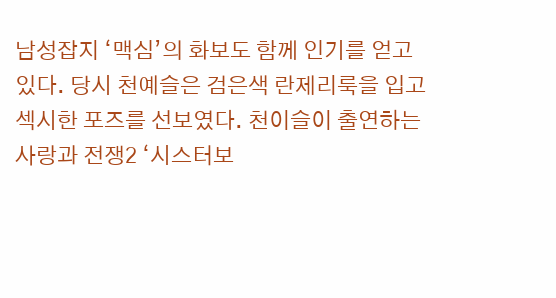남성잡지 ‘맥심’의 화보도 함께 인기를 얻고 있다. 당시 천예슬은 검은색 란제리룩을 입고 섹시한 포즈를 선보였다. 천이슬이 출연하는 사랑과 전쟁2 ‘시스터보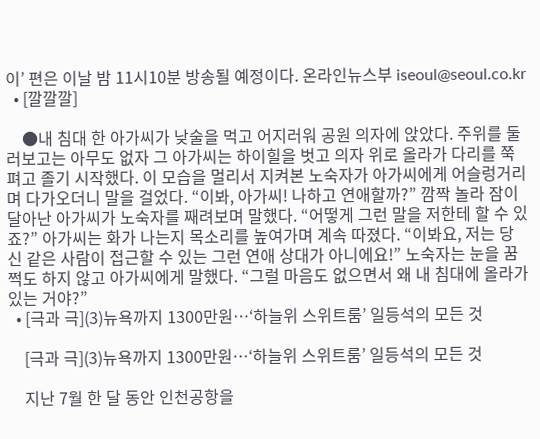이’ 편은 이날 밤 11시10분 방송될 예정이다. 온라인뉴스부 iseoul@seoul.co.kr
  • [깔깔깔]

    ●내 침대 한 아가씨가 낮술을 먹고 어지러워 공원 의자에 앉았다. 주위를 둘러보고는 아무도 없자 그 아가씨는 하이힐을 벗고 의자 위로 올라가 다리를 쭉 펴고 졸기 시작했다. 이 모습을 멀리서 지켜본 노숙자가 아가씨에게 어슬렁거리며 다가오더니 말을 걸었다. “이봐, 아가씨! 나하고 연애할까?” 깜짝 놀라 잠이 달아난 아가씨가 노숙자를 째려보며 말했다. “어떻게 그런 말을 저한테 할 수 있죠?” 아가씨는 화가 나는지 목소리를 높여가며 계속 따졌다. “이봐요, 저는 당신 같은 사람이 접근할 수 있는 그런 연애 상대가 아니에요!” 노숙자는 눈을 꿈쩍도 하지 않고 아가씨에게 말했다. “그럴 마음도 없으면서 왜 내 침대에 올라가 있는 거야?”
  • [극과 극](3)뉴욕까지 1300만원…‘하늘위 스위트룸’ 일등석의 모든 것

    [극과 극](3)뉴욕까지 1300만원…‘하늘위 스위트룸’ 일등석의 모든 것

    지난 7월 한 달 동안 인천공항을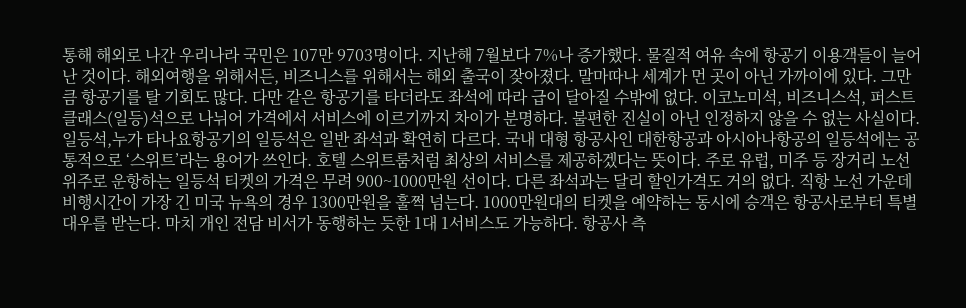통해 해외로 나간 우리나라 국민은 107만 9703명이다. 지난해 7월보다 7%나 증가했다. 물질적 여유 속에 항공기 이용객들이 늘어난 것이다. 해외여행을 위해서든, 비즈니스를 위해서는 해외 출국이 잦아졌다. 말마따나 세계가 먼 곳이 아닌 가까이에 있다. 그만큼 항공기를 탈 기회도 많다. 다만 같은 항공기를 타더라도 좌석에 따라 급이 달아질 수밖에 없다. 이코노미석, 비즈니스석, 퍼스트 클래스(일등)석으로 나뉘어 가격에서 서비스에 이르기까지 차이가 분명하다. 불편한 진실이 아닌 인정하지 않을 수 없는 사실이다. 일등석,누가 타나요항공기의 일등석은 일반 좌석과 확연히 다르다. 국내 대형 항공사인 대한항공과 아시아나항공의 일등석에는 공통적으로 ‘스위트’라는 용어가 쓰인다. 호텔 스위트룸처럼 최상의 서비스를 제공하겠다는 뜻이다. 주로 유럽, 미주 등 장거리 노선 위주로 운항하는 일등석 티켓의 가격은 무려 900~1000만원 선이다. 다른 좌석과는 달리 할인가격도 거의 없다. 직항 노선 가운데 비행시간이 가장 긴 미국 뉴욕의 경우 1300만원을 훌쩍 넘는다. 1000만원대의 티켓을 예약하는 동시에 승객은 항공사로부터 특별 대우를 받는다. 마치 개인 전담 비서가 동행하는 듯한 1대 1서비스도 가능하다. 항공사 측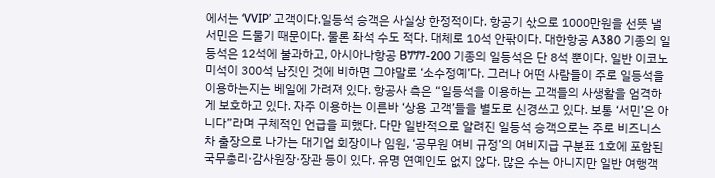에서는 ‘VVIP’ 고객이다.일등석 승객은 사실상 한정적이다. 항공기 삯으로 1000만원을 선뜻 낼 서민은 드물기 때문이다. 물론 좌석 수도 적다. 대체로 10석 안팎이다. 대한항공 A380 기종의 일등석은 12석에 불과하고, 아시아나항공 B777-200 기종의 일등석은 단 8석 뿐이다. 일반 이코노미석이 300석 남짓인 것에 비하면 그야말로 ‘소수정예’다. 그러나 어떤 사람들이 주로 일등석을 이용하는지는 베일에 가려져 있다. 항공사 측은 “일등석을 이용하는 고객들의 사생활을 엄격하게 보호하고 있다. 자주 이용하는 이른바 ‘상용 고객’들을 별도로 신경쓰고 있다. 보통 ‘서민’은 아니다”라며 구체적인 언급을 피했다. 다만 일반적으로 알려진 일등석 승객으로는 주로 비즈니스차 출장으로 나가는 대기업 회장이나 임원, ‘공무원 여비 규정’의 여비지급 구분표 1호에 포함된 국무총리·감사원장·장관 등이 있다. 유명 연예인도 없지 않다. 많은 수는 아니지만 일반 여행객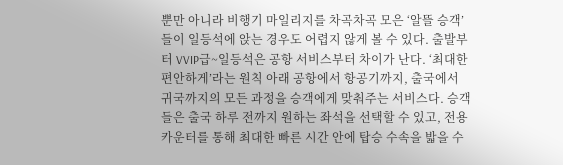뿐만 아니라 비행기 마일리지를 차곡차곡 모은 ‘알뜰 승객’들이 일등석에 앉는 경우도 어렵지 않게 볼 수 있다. 출발부터 VVIP급~일등석은 공항 서비스부터 차이가 난다. ‘최대한 편안하게’라는 원칙 아래 공항에서 항공기까지, 출국에서 귀국까지의 모든 과정을 승객에게 맞춰주는 서비스다. 승객들은 출국 하루 전까지 원하는 좌석을 선택할 수 있고, 전용 카운터를 통해 최대한 빠른 시간 안에 탑승 수속을 밟을 수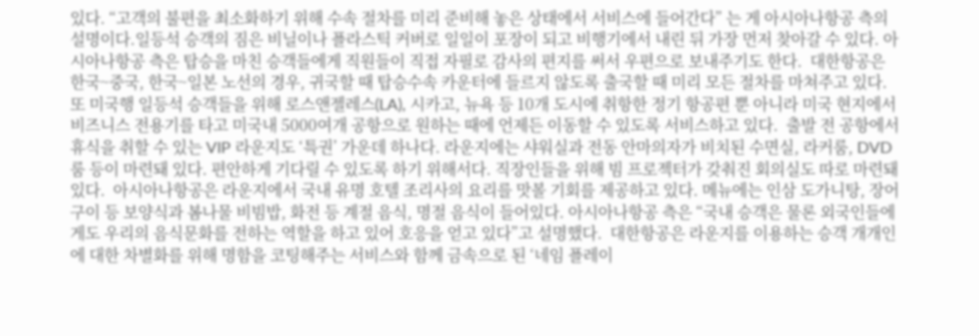있다. “고객의 불편을 최소화하기 위해 수속 절차를 미리 준비해 놓은 상태에서 서비스에 들어간다” 는 게 아시아나항공 측의 설명이다.일등석 승객의 짐은 비닐이나 플라스틱 커버로 일일이 포장이 되고 비행기에서 내린 뒤 가장 먼저 찾아갈 수 있다. 아시아나항공 측은 탑승을 마친 승객들에게 직원들이 직접 자필로 감사의 편지를 써서 우편으로 보내주기도 한다.  대한항공은 한국~중국, 한국~일본 노선의 경우, 귀국할 때 탑승수속 카운터에 들르지 않도록 출국할 때 미리 모든 절차를 마쳐주고 있다. 또 미국행 일등석 승객들을 위해 로스앤젤레스(LA), 시카고, 뉴욕 등 10개 도시에 취항한 정기 항공편 뿐 아니라 미국 현지에서 비즈니스 전용기를 타고 미국내 5000여개 공항으로 원하는 때에 언제든 이동할 수 있도록 서비스하고 있다.  출발 전 공항에서 휴식을 취할 수 있는 VIP 라운지도 ‘특권’ 가운데 하나다. 라운지에는 샤워실과 전동 안마의자가 비치된 수면실, 라커룸, DVD룸 등이 마련돼 있다. 편안하게 기다릴 수 있도록 하기 위해서다. 직장인들을 위해 빔 프로젝터가 갖춰진 회의실도 따로 마련돼 있다.  아시아나항공은 라운지에서 국내 유명 호텔 조리사의 요리를 맛볼 기회를 제공하고 있다. 메뉴에는 인삼 도가니탕, 장어구이 등 보양식과 봄나물 비빔밥, 화전 등 계절 음식, 명절 음식이 들어있다. 아시아나항공 측은 “국내 승객은 물론 외국인들에게도 우리의 음식문화를 전하는 역할을 하고 있어 호응을 얻고 있다”고 설명했다.  대한항공은 라운지를 이용하는 승객 개개인에 대한 차별화를 위해 명함을 코팅해주는 서비스와 함께 금속으로 된 ‘네임 플레이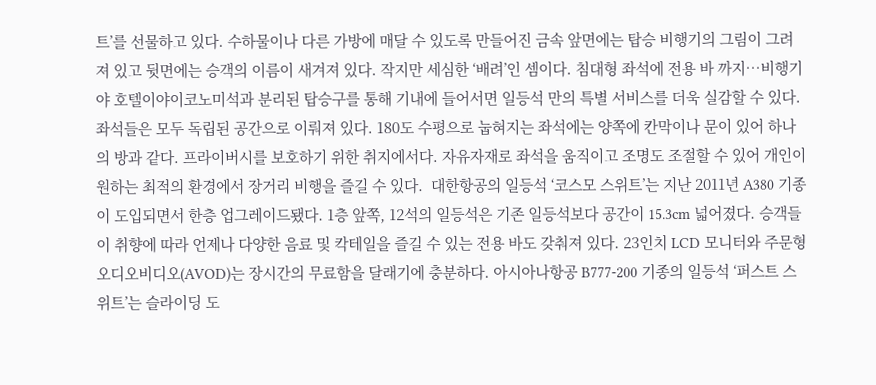트’를 선물하고 있다. 수하물이나 다른 가방에 매달 수 있도록 만들어진 금속 앞면에는 탑승 비행기의 그림이 그려져 있고 뒷면에는 승객의 이름이 새겨져 있다. 작지만 세심한 ‘배려’인 셈이다. 침대형 좌석에 전용 바 까지…비행기야 호텔이야이코노미석과 분리된 탑승구를 통해 기내에 들어서면 일등석 만의 특별 서비스를 더욱 실감할 수 있다. 좌석들은 모두 독립된 공간으로 이뤄져 있다. 180도 수평으로 눕혀지는 좌석에는 양쪽에 칸막이나 문이 있어 하나의 방과 같다. 프라이버시를 보호하기 위한 취지에서다. 자유자재로 좌석을 움직이고 조명도 조절할 수 있어 개인이 원하는 최적의 환경에서 장거리 비행을 즐길 수 있다.  대한항공의 일등석 ‘코스모 스위트’는 지난 2011년 A380 기종이 도입되면서 한층 업그레이드됐다. 1층 앞쪽, 12석의 일등석은 기존 일등석보다 공간이 15.3cm 넓어졌다. 승객들이 취향에 따라 언제나 다양한 음료 및 칵테일을 즐길 수 있는 전용 바도 갖춰져 있다. 23인치 LCD 모니터와 주문형 오디오비디오(AVOD)는 장시간의 무료함을 달래기에 충분하다. 아시아나항공 B777-200 기종의 일등석 ‘퍼스트 스위트’는 슬라이딩 도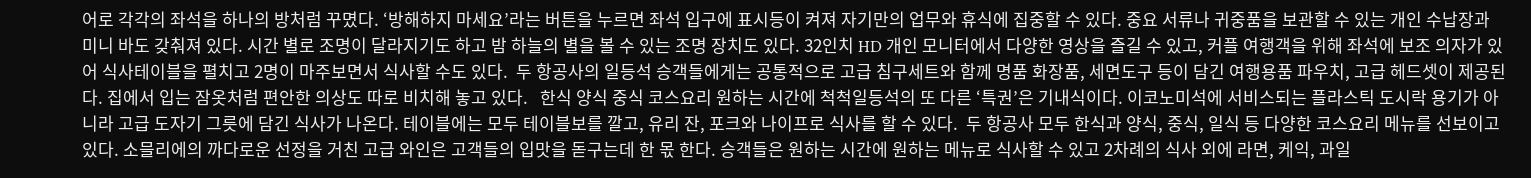어로 각각의 좌석을 하나의 방처럼 꾸몄다. ‘방해하지 마세요’라는 버튼을 누르면 좌석 입구에 표시등이 켜져 자기만의 업무와 휴식에 집중할 수 있다. 중요 서류나 귀중품을 보관할 수 있는 개인 수납장과 미니 바도 갖춰져 있다. 시간 별로 조명이 달라지기도 하고 밤 하늘의 별을 볼 수 있는 조명 장치도 있다. 32인치 HD 개인 모니터에서 다양한 영상을 즐길 수 있고, 커플 여행객을 위해 좌석에 보조 의자가 있어 식사테이블을 펼치고 2명이 마주보면서 식사할 수도 있다.  두 항공사의 일등석 승객들에게는 공통적으로 고급 침구세트와 함께 명품 화장품, 세면도구 등이 담긴 여행용품 파우치, 고급 헤드셋이 제공된다. 집에서 입는 잠옷처럼 편안한 의상도 따로 비치해 놓고 있다.   한식 양식 중식 코스요리 원하는 시간에 척척일등석의 또 다른 ‘특권’은 기내식이다. 이코노미석에 서비스되는 플라스틱 도시락 용기가 아니라 고급 도자기 그릇에 담긴 식사가 나온다. 테이블에는 모두 테이블보를 깔고, 유리 잔, 포크와 나이프로 식사를 할 수 있다.  두 항공사 모두 한식과 양식, 중식, 일식 등 다양한 코스요리 메뉴를 선보이고 있다. 소믈리에의 까다로운 선정을 거친 고급 와인은 고객들의 입맛을 돋구는데 한 몫 한다. 승객들은 원하는 시간에 원하는 메뉴로 식사할 수 있고 2차례의 식사 외에 라면, 케익, 과일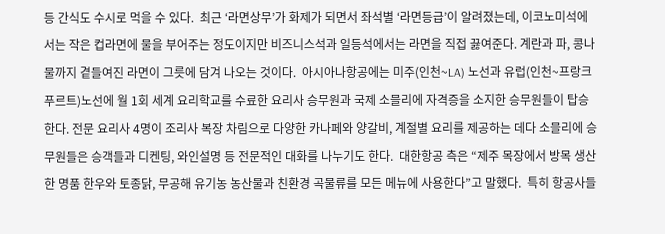등 간식도 수시로 먹을 수 있다.  최근 ‘라면상무’가 화제가 되면서 좌석별 ‘라면등급’이 알려졌는데, 이코노미석에서는 작은 컵라면에 물을 부어주는 정도이지만 비즈니스석과 일등석에서는 라면을 직접 끓여준다. 계란과 파, 콩나물까지 곁들여진 라면이 그릇에 담겨 나오는 것이다.  아시아나항공에는 미주(인천~LA) 노선과 유럽(인천~프랑크푸르트)노선에 월 1회 세계 요리학교를 수료한 요리사 승무원과 국제 소믈리에 자격증을 소지한 승무원들이 탑승한다. 전문 요리사 4명이 조리사 복장 차림으로 다양한 카나페와 양갈비, 계절별 요리를 제공하는 데다 소믈리에 승무원들은 승객들과 디켄팅, 와인설명 등 전문적인 대화를 나누기도 한다.  대한항공 측은 “제주 목장에서 방목 생산한 명품 한우와 토종닭, 무공해 유기농 농산물과 친환경 곡물류를 모든 메뉴에 사용한다”고 말했다.  특히 항공사들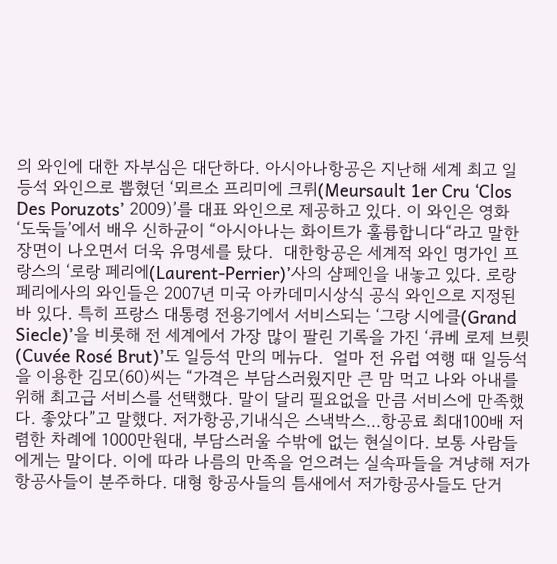의 와인에 대한 자부심은 대단하다. 아시아나항공은 지난해 세계 최고 일등석 와인으로 뽑혔던 ‘뫼르소 프리미에 크뤼(Meursault 1er Cru ‘Clos Des Poruzots’ 2009)’를 대표 와인으로 제공하고 있다. 이 와인은 영화 ‘도둑들’에서 배우 신하균이 “아시아나는 화이트가 훌륭합니다“라고 말한 장면이 나오면서 더욱 유명세를 탔다.  대한항공은 세계적 와인 명가인 프랑스의 ‘로랑 페리에(Laurent-Perrier)’사의 샴페인을 내놓고 있다. 로랑 페리에사의 와인들은 2007년 미국 아카데미시상식 공식 와인으로 지정된 바 있다. 특히 프랑스 대통령 전용기에서 서비스되는 ‘그랑 시에클(Grand Siecle)’을 비롯해 전 세계에서 가장 많이 팔린 기록을 가진 ‘큐베 로제 브륏(Cuvée Rosé Brut)’도 일등석 만의 메뉴다.  얼마 전 유럽 여행 때 일등석을 이용한 김모(60)씨는 “가격은 부담스러웠지만 큰 맘 먹고 나와 아내를 위해 최고급 서비스를 선택했다. 말이 달리 필요없을 만큼 서비스에 만족했다. 좋았다”고 말했다. 저가항공,기내식은 스낵박스…항공료 최대100배 저렴한 차례에 1000만원대, 부담스러울 수밖에 없는 현실이다. 보통 사람들에게는 말이다. 이에 따라 나름의 만족을 얻으려는 실속파들을 겨냥해 저가항공사들이 분주하다. 대형 항공사들의 틈새에서 저가항공사들도 단거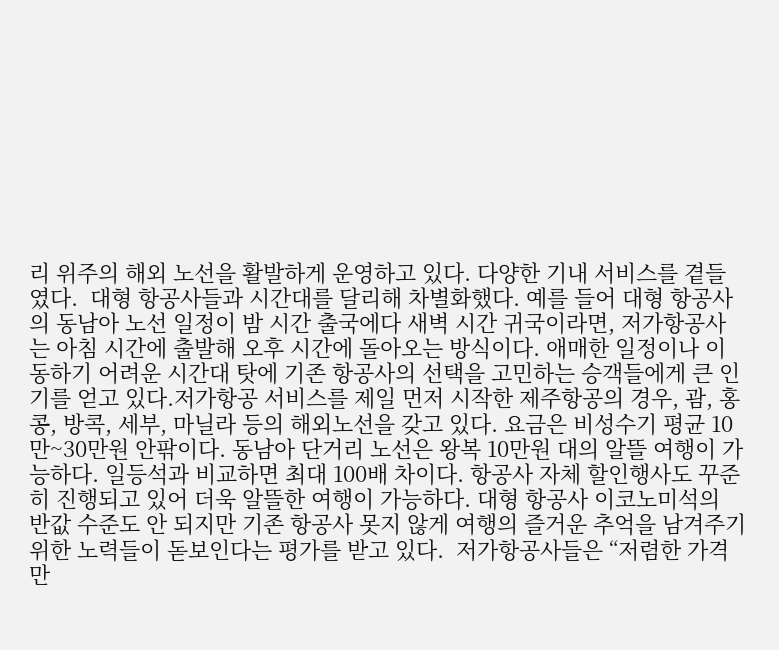리 위주의 해외 노선을 활발하게 운영하고 있다. 다양한 기내 서비스를 곁들였다.  대형 항공사들과 시간대를 달리해 차별화했다. 예를 들어 대형 항공사의 동남아 노선 일정이 밤 시간 출국에다 새벽 시간 귀국이라면, 저가항공사는 아침 시간에 출발해 오후 시간에 돌아오는 방식이다. 애매한 일정이나 이동하기 어려운 시간대 탓에 기존 항공사의 선택을 고민하는 승객들에게 큰 인기를 얻고 있다.저가항공 서비스를 제일 먼저 시작한 제주항공의 경우, 괌, 홍콩, 방콕, 세부, 마닐라 등의 해외노선을 갖고 있다. 요금은 비성수기 평균 10만~30만원 안팎이다. 동남아 단거리 노선은 왕복 10만원 대의 알뜰 여행이 가능하다. 일등석과 비교하면 최대 100배 차이다. 항공사 자체 할인행사도 꾸준히 진행되고 있어 더욱 알뜰한 여행이 가능하다. 대형 항공사 이코노미석의 반값 수준도 안 되지만 기존 항공사 못지 않게 여행의 즐거운 추억을 남겨주기 위한 노력들이 돋보인다는 평가를 받고 있다.  저가항공사들은 “저렴한 가격 만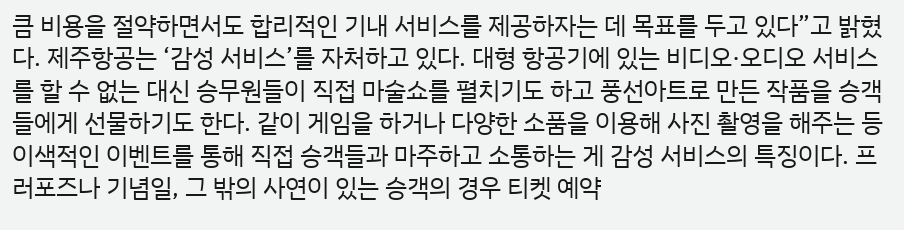큼 비용을 절약하면서도 합리적인 기내 서비스를 제공하자는 데 목표를 두고 있다”고 밝혔다. 제주항공는 ‘감성 서비스’를 자처하고 있다. 대형 항공기에 있는 비디오·오디오 서비스를 할 수 없는 대신 승무원들이 직접 마술쇼를 펼치기도 하고 풍선아트로 만든 작품을 승객들에게 선물하기도 한다. 같이 게임을 하거나 다양한 소품을 이용해 사진 촬영을 해주는 등 이색적인 이벤트를 통해 직접 승객들과 마주하고 소통하는 게 감성 서비스의 특징이다. 프러포즈나 기념일, 그 밖의 사연이 있는 승객의 경우 티켓 예약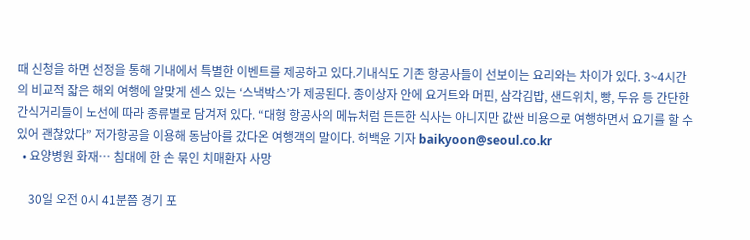때 신청을 하면 선정을 통해 기내에서 특별한 이벤트를 제공하고 있다.기내식도 기존 항공사들이 선보이는 요리와는 차이가 있다. 3~4시간의 비교적 잛은 해외 여행에 알맞게 센스 있는 ‘스낵박스’가 제공된다. 종이상자 안에 요거트와 머핀, 삼각김밥, 샌드위치, 빵, 두유 등 간단한 간식거리들이 노선에 따라 종류별로 담겨져 있다. “대형 항공사의 메뉴처럼 든든한 식사는 아니지만 값싼 비용으로 여행하면서 요기를 할 수 있어 괜찮았다” 저가항공을 이용해 동남아를 갔다온 여행객의 말이다. 허백윤 기자 baikyoon@seoul.co.kr
  • 요양병원 화재… 침대에 한 손 묶인 치매환자 사망

    30일 오전 0시 41분쯤 경기 포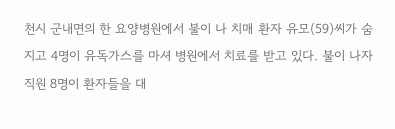천시 군내면의 한 요양병원에서 불이 나 치매 환자 유모(59)씨가 숨지고 4명이 유독가스를 마셔 병원에서 치료를 받고 있다. 불이 나자 직원 8명이 환자들을 대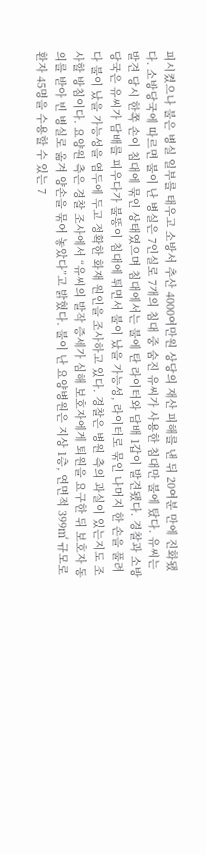피시켰으나 불은 병실 일부를 태우고 소방서 추산 4000여만원 상당의 재산 피해를 낸 뒤 20여분 만에 진화됐다. 소방당국에 따르면 불이 난 병실은 7인실로 7개의 침대 중 숨진 유씨가 사용한 침대만 불에 탔다. 유씨는 발견 당시 한쪽 손이 침대에 묶인 상태였으며 침대에서는 불에 탄 라이터와 담배 1갑이 발견됐다. 경찰과 소방당국은 유씨가 담배를 피우다가 불똥이 침대에 튀면서 불이 났을 가능성, 라이터로 묶인 나머지 한 손을 풀려다 불이 났을 가능성을 염두에 두고 정확한 화재 원인을 조사하고 있다. 경찰은 병원 측의 과실이 있는지도 조사할 방침이다. 요양원 측은 경찰 조사에서 “유씨의 발작 증세가 심해 보호자에게 퇴원을 요구한 뒤 보호자 동의를 받아 빈 병실로 옮겨 양손을 묶어 놓았다”고 밝혔다. 불이 난 요양병원은 지상 1층, 연면적 399㎡ 규모로 환자 45명을 수용할 수 있는 7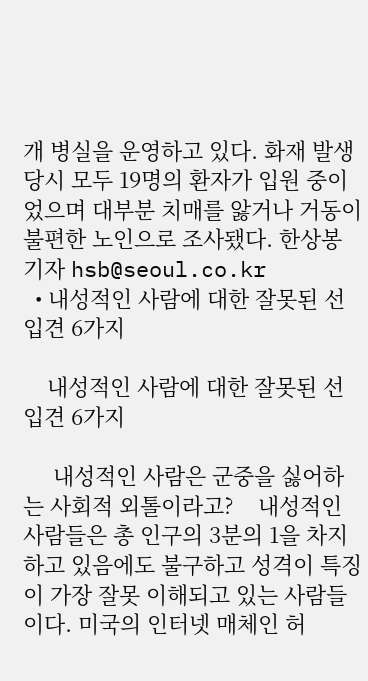개 병실을 운영하고 있다. 화재 발생 당시 모두 19명의 환자가 입원 중이었으며 대부분 치매를 앓거나 거동이 불편한 노인으로 조사됐다. 한상봉 기자 hsb@seoul.co.kr
  • 내성적인 사람에 대한 잘못된 선입견 6가지

    내성적인 사람에 대한 잘못된 선입견 6가지

     내성적인 사람은 군중을 싫어하는 사회적 외톨이라고?    내성적인 사람들은 총 인구의 3분의 1을 차지하고 있음에도 불구하고 성격이 특징이 가장 잘못 이해되고 있는 사람들이다. 미국의 인터넷 매체인 허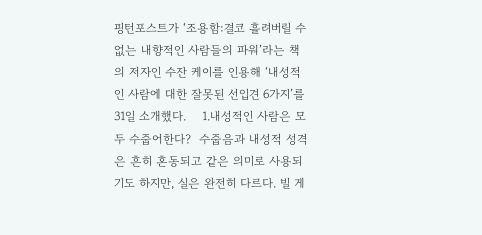핑턴포스트가 ‘조용함:결코 흘려버릴 수 없는 내향적인 사람들의 파워’라는 책의 저자인 수잔 케이를 인용해 ‘내성적인 사람에 대한 잘못된 선입견 6가지’를 31일 소개했다.    1.내성적인 사람은 모두 수줍어한다?  수줍음과 내성적 성격은 흔히 혼동되고 같은 의미로 사용되기도 하지만, 실은 완전히 다르다. 빌 게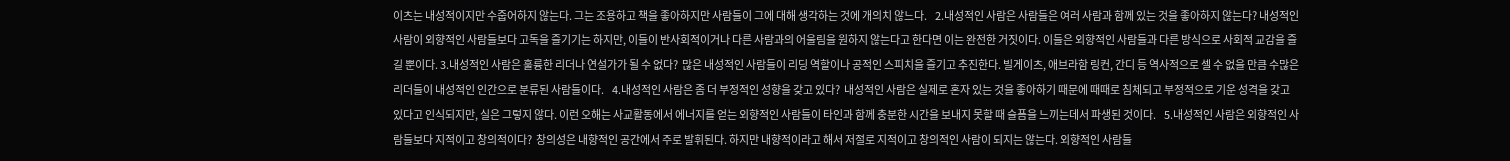이츠는 내성적이지만 수줍어하지 않는다. 그는 조용하고 책을 좋아하지만 사람들이 그에 대해 생각하는 것에 개의치 않느다.    2.내성적인 사람은 사람들은 여러 사람과 함께 있는 것을 좋아하지 않는다? 내성적인 사람이 외향적인 사람들보다 고독을 즐기기는 하지만, 이들이 반사회적이거나 다른 사람과의 어울림을 원하지 않는다고 한다면 이는 완전한 거짓이다. 이들은 외향적인 사람들과 다른 방식으로 사회적 교감을 즐길 뿐이다. 3.내성적인 사람은 훌륭한 리더나 연설가가 될 수 없다?  많은 내성적인 사람들이 리딩 역할이나 공적인 스피치을 즐기고 추진한다. 빌게이츠, 애브라함 링컨, 간디 등 역사적으로 셀 수 없을 만큼 수많은 리더들이 내성적인 인간으로 분류된 사람들이다.    4.내성적인 사람은 좀 더 부정적인 성향을 갖고 있다?  내성적인 사람은 실제로 혼자 있는 것을 좋아하기 때문에 때때로 침체되고 부정적으로 기운 성격을 갖고 있다고 인식되지만, 실은 그렇지 않다. 이런 오해는 사교활동에서 에너지를 얻는 외향적인 사람들이 타인과 함께 충분한 시간을 보내지 못할 때 슬픔을 느끼는데서 파생된 것이다.    5.내성적인 사람은 외향적인 사람들보다 지적이고 창의적이다?  창의성은 내향적인 공간에서 주로 발휘된다. 하지만 내향적이라고 해서 저절로 지적이고 창의적인 사람이 되지는 않는다. 외향적인 사람들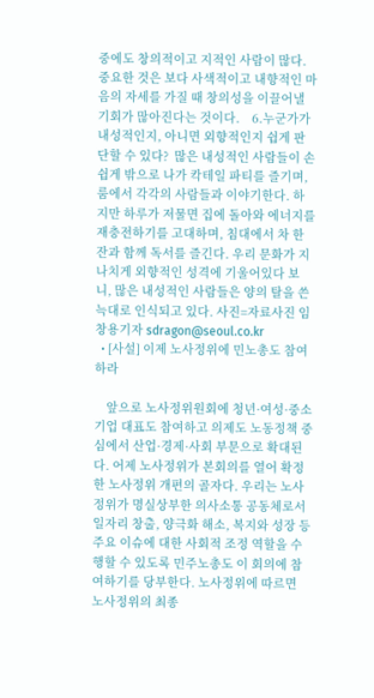중에도 창의적이고 지적인 사람이 많다. 중요한 것은 보다 사색적이고 내향적인 마음의 자세를 가질 때 창의성을 이끌어낼 기회가 많아진다는 것이다.    6.누군가가 내성적인지, 아니면 외향적인지 쉽게 판단할 수 있다?  많은 내성적인 사람들이 손쉽게 밖으로 나가 칵테일 파티를 즐기며, 룸에서 각각의 사람들과 이야기한다. 하지만 하루가 저물면 집에 돌아와 에너지를 재충전하기를 고대하며, 침대에서 차 한 잔과 함께 독서를 즐긴다. 우리 문화가 지나치게 외향적인 성격에 기울어있다 보니, 많은 내성적인 사람들은 양의 탈을 쓴 늑대로 인식되고 있다. 사진=자료사진 임창용기자 sdragon@seoul.co.kr
  • [사설] 이제 노사정위에 민노총도 참여하라

    앞으로 노사정위원회에 청년·여성·중소기업 대표도 참여하고 의제도 노동정책 중심에서 산업·경제·사회 부문으로 확대된다. 어제 노사정위가 본회의를 열어 확정한 노사정위 개편의 골자다. 우리는 노사정위가 명실상부한 의사소통 공동체로서 일자리 창출, 양극화 해소, 복지와 성장 등 주요 이슈에 대한 사회적 조정 역할을 수행할 수 있도록 민주노총도 이 회의에 참여하기를 당부한다. 노사정위에 따르면 노사정위의 최종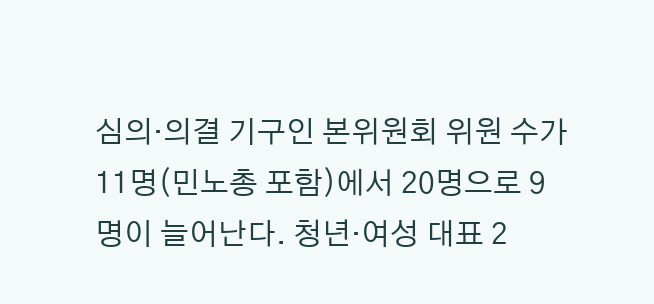심의·의결 기구인 본위원회 위원 수가 11명(민노총 포함)에서 20명으로 9명이 늘어난다. 청년·여성 대표 2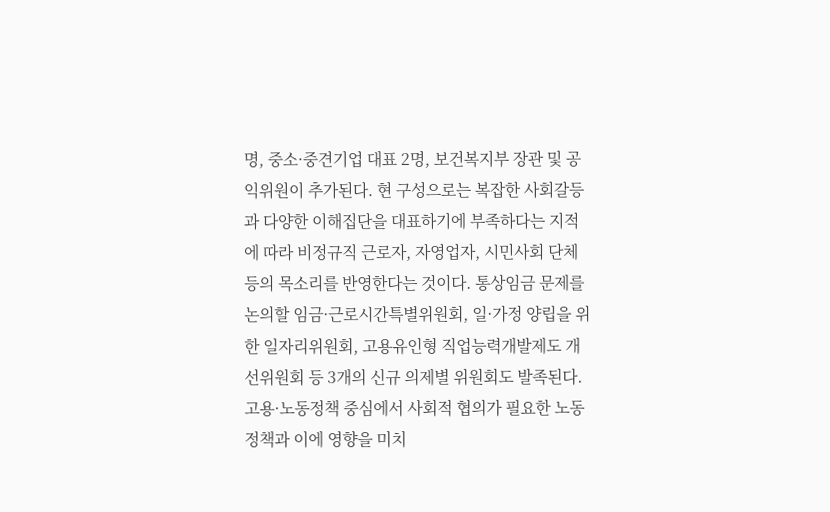명, 중소·중견기업 대표 2명, 보건복지부 장관 및 공익위원이 추가된다. 현 구성으로는 복잡한 사회갈등과 다양한 이해집단을 대표하기에 부족하다는 지적에 따라 비정규직 근로자, 자영업자, 시민사회 단체 등의 목소리를 반영한다는 것이다. 통상임금 문제를 논의할 임금·근로시간특별위원회, 일·가정 양립을 위한 일자리위원회, 고용유인형 직업능력개발제도 개선위원회 등 3개의 신규 의제별 위원회도 발족된다. 고용·노동정책 중심에서 사회적 협의가 필요한 노동정책과 이에 영향을 미치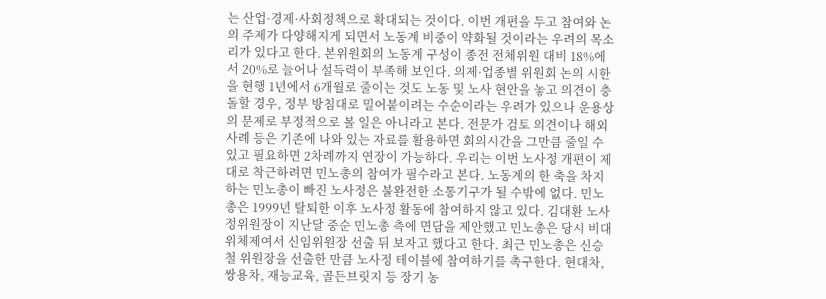는 산업·경제·사회정책으로 확대되는 것이다. 이번 개편을 두고 참여와 논의 주제가 다양해지게 되면서 노동계 비중이 약화될 것이라는 우려의 목소리가 있다고 한다. 본위원회의 노동계 구성이 종전 전체위원 대비 18%에서 20%로 늘어나 설득력이 부족해 보인다. 의제·업종별 위원회 논의 시한을 현행 1년에서 6개월로 줄이는 것도 노동 및 노사 현안을 놓고 의견이 충돌할 경우, 정부 방침대로 밀어붙이려는 수순이라는 우려가 있으나 운용상의 문제로 부정적으로 볼 일은 아니라고 본다. 전문가 검토 의견이나 해외사례 등은 기존에 나와 있는 자료를 활용하면 회의시간을 그만큼 줄일 수 있고 필요하면 2차례까지 연장이 가능하다. 우리는 이번 노사정 개편이 제대로 착근하려면 민노총의 참여가 필수라고 본다. 노동계의 한 축을 차지하는 민노총이 빠진 노사정은 불완전한 소통기구가 될 수밖에 없다. 민노총은 1999년 탈퇴한 이후 노사정 활동에 참여하지 않고 있다. 김대환 노사정위원장이 지난달 중순 민노총 측에 면담을 제안했고 민노총은 당시 비대위체제여서 신임위원장 선출 뒤 보자고 했다고 한다. 최근 민노총은 신승철 위원장을 선출한 만큼 노사정 테이블에 참여하기를 촉구한다. 현대차, 쌍용차, 재능교육, 골든브릿지 등 장기 농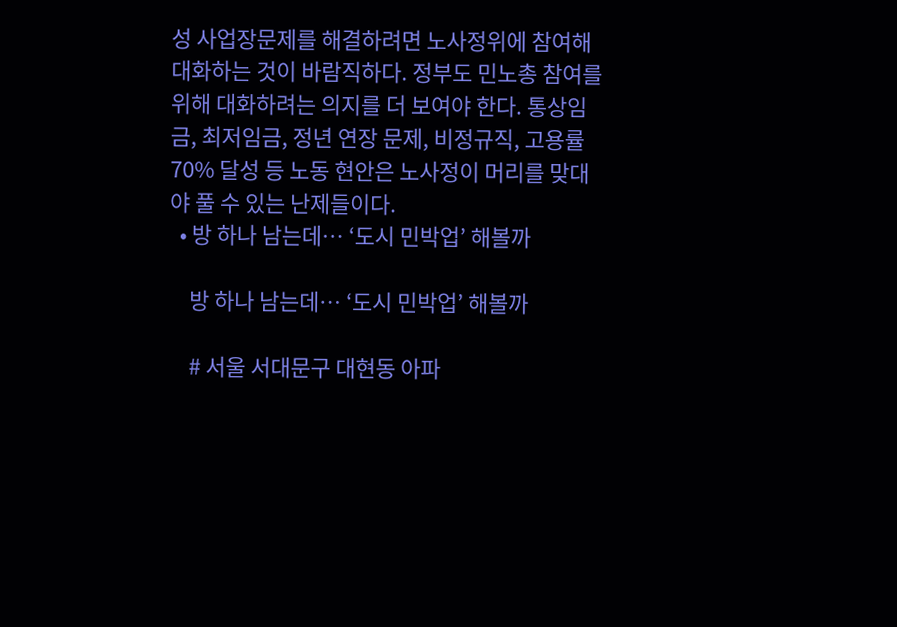성 사업장문제를 해결하려면 노사정위에 참여해 대화하는 것이 바람직하다. 정부도 민노총 참여를 위해 대화하려는 의지를 더 보여야 한다. 통상임금, 최저임금, 정년 연장 문제, 비정규직, 고용률 70% 달성 등 노동 현안은 노사정이 머리를 맞대야 풀 수 있는 난제들이다.
  • 방 하나 남는데… ‘도시 민박업’ 해볼까

    방 하나 남는데… ‘도시 민박업’ 해볼까

    # 서울 서대문구 대현동 아파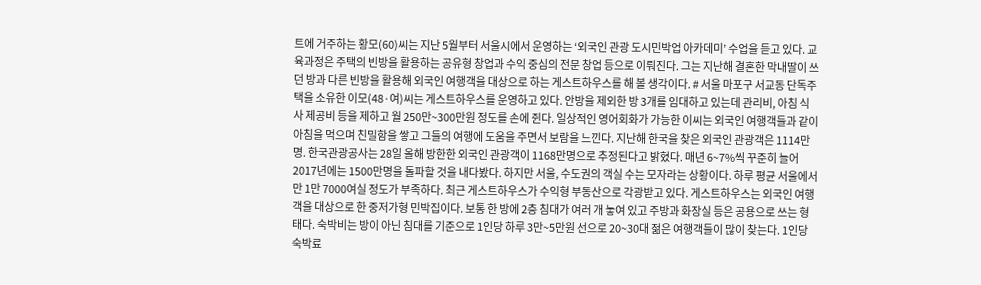트에 거주하는 황모(60)씨는 지난 5월부터 서울시에서 운영하는 ‘외국인 관광 도시민박업 아카데미’ 수업을 듣고 있다. 교육과정은 주택의 빈방을 활용하는 공유형 창업과 수익 중심의 전문 창업 등으로 이뤄진다. 그는 지난해 결혼한 막내딸이 쓰던 방과 다른 빈방을 활용해 외국인 여행객을 대상으로 하는 게스트하우스를 해 볼 생각이다. # 서울 마포구 서교동 단독주택을 소유한 이모(48·여)씨는 게스트하우스를 운영하고 있다. 안방을 제외한 방 3개를 임대하고 있는데 관리비, 아침 식사 제공비 등을 제하고 월 250만~300만원 정도를 손에 쥔다. 일상적인 영어회화가 가능한 이씨는 외국인 여행객들과 같이 아침을 먹으며 친밀함을 쌓고 그들의 여행에 도움을 주면서 보람을 느낀다. 지난해 한국을 찾은 외국인 관광객은 1114만명. 한국관광공사는 28일 올해 방한한 외국인 관광객이 1168만명으로 추정된다고 밝혔다. 매년 6~7%씩 꾸준히 늘어 2017년에는 1500만명을 돌파할 것을 내다봤다. 하지만 서울, 수도권의 객실 수는 모자라는 상황이다. 하루 평균 서울에서만 1만 7000여실 정도가 부족하다. 최근 게스트하우스가 수익형 부동산으로 각광받고 있다. 게스트하우스는 외국인 여행객을 대상으로 한 중저가형 민박집이다. 보통 한 방에 2층 침대가 여러 개 놓여 있고 주방과 화장실 등은 공용으로 쓰는 형태다. 숙박비는 방이 아닌 침대를 기준으로 1인당 하루 3만~5만원 선으로 20~30대 젊은 여행객들이 많이 찾는다. 1인당 숙박료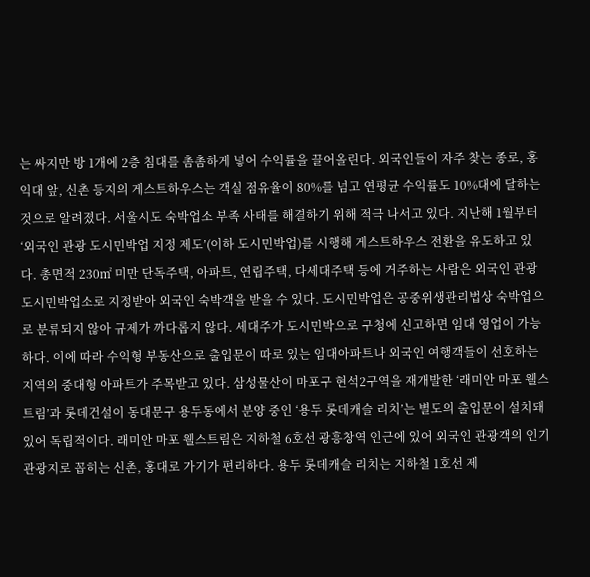는 싸지만 방 1개에 2층 침대를 촘촘하게 넣어 수익률을 끌어올린다. 외국인들이 자주 찾는 종로, 홍익대 앞, 신촌 등지의 게스트하우스는 객실 점유율이 80%를 넘고 연평균 수익률도 10%대에 달하는 것으로 알려졌다. 서울시도 숙박업소 부족 사태를 해결하기 위해 적극 나서고 있다. 지난해 1월부터 ‘외국인 관광 도시민박업 지정 제도’(이하 도시민박업)를 시행해 게스트하우스 전환을 유도하고 있다. 총면적 230㎡ 미만 단독주택, 아파트, 연립주택, 다세대주택 등에 거주하는 사람은 외국인 관광 도시민박업소로 지정받아 외국인 숙박객을 받을 수 있다. 도시민박업은 공중위생관리법상 숙박업으로 분류되지 않아 규제가 까다롭지 않다. 세대주가 도시민박으로 구청에 신고하면 임대 영업이 가능하다. 이에 따라 수익형 부동산으로 출입문이 따로 있는 임대아파트나 외국인 여행객들이 선호하는 지역의 중대형 아파트가 주목받고 있다. 삼성물산이 마포구 현석2구역을 재개발한 ‘래미안 마포 웰스트림’과 롯데건설이 동대문구 용두동에서 분양 중인 ‘용두 롯데캐슬 리치’는 별도의 출입문이 설치돼 있어 독립적이다. 래미안 마포 웰스트림은 지하철 6호선 광흥창역 인근에 있어 외국인 관광객의 인기 관광지로 꼽히는 신촌, 홍대로 가기가 편리하다. 용두 롯데캐슬 리치는 지하철 1호선 제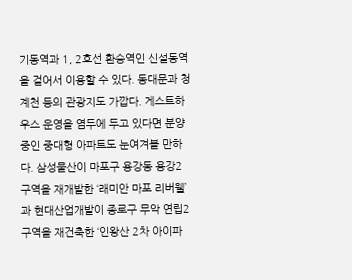기동역과 1, 2호선 환승역인 신설동역을 걸어서 이용할 수 있다. 동대문과 청계천 등의 관광지도 가깝다. 게스트하우스 운영을 염두에 두고 있다면 분양 중인 중대형 아파트도 눈여겨볼 만하다. 삼성물산이 마포구 용강동 용강2구역을 재개발한 ‘래미안 마포 리버웰’과 현대산업개발이 종로구 무악 연립2구역을 재건축한 ‘인왕산 2차 아이파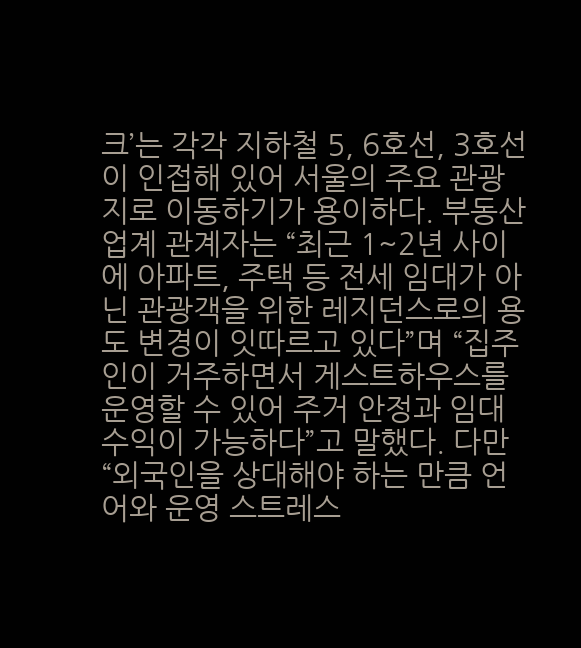크’는 각각 지하철 5, 6호선, 3호선이 인접해 있어 서울의 주요 관광지로 이동하기가 용이하다. 부동산업계 관계자는 “최근 1~2년 사이에 아파트, 주택 등 전세 임대가 아닌 관광객을 위한 레지던스로의 용도 변경이 잇따르고 있다”며 “집주인이 거주하면서 게스트하우스를 운영할 수 있어 주거 안정과 임대 수익이 가능하다”고 말했다. 다만 “외국인을 상대해야 하는 만큼 언어와 운영 스트레스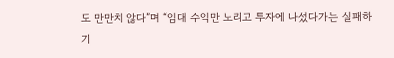도 만만치 않다”며 “임대 수익만 노리고 투자에 나섰다가는 실패하기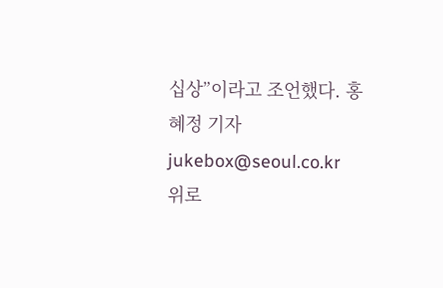십상”이라고 조언했다. 홍혜정 기자 jukebox@seoul.co.kr
위로